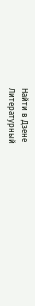Найти в Дзене
Литературный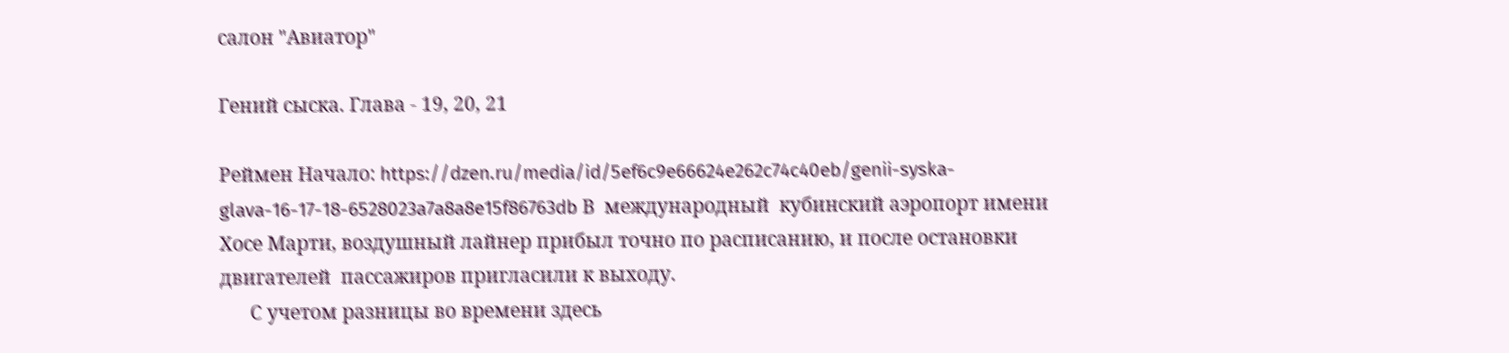салон "Авиатор"

Гений сыска. Глава - 19, 20, 21

Реймен Начало: https://dzen.ru/media/id/5ef6c9e66624e262c74c40eb/genii-syska-glava-16-17-18-6528023a7a8a8e15f86763db В  международный  кубинский аэропорт имени Хосе Марти, воздушный лайнер прибыл точно по расписанию, и после остановки  двигателей  пассажиров пригласили к выходу.
      С учетом разницы во времени здесь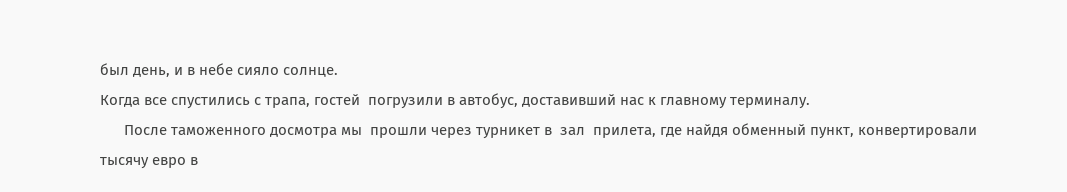был день, и в небе сияло солнце.
Когда все спустились с трапа, гостей  погрузили в автобус, доставивший нас к главному терминалу.
      После таможенного досмотра мы  прошли через турникет в  зал  прилета, где найдя обменный пункт, конвертировали тысячу евро в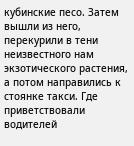кубинские песо. Затем вышли из него, перекурили в тени неизвестного нам  экзотического растения, а потом направились к стоянке такси. Где приветствовали   водителей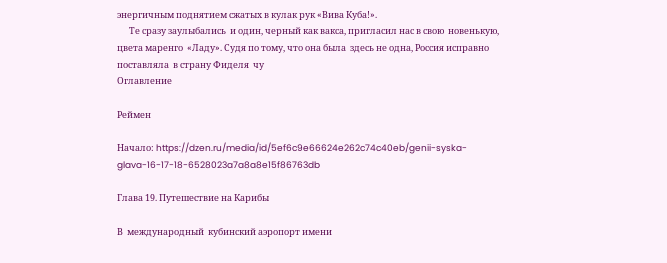энергичным поднятием сжатых в кулак рук «Вива Куба!».
      Те сразу заулыбались  и один, черный как вакса, пригласил нас в свою  новенькую, цвета маренго  «Ладу». Судя по тому, что она была  здесь не одна, Россия исправно поставляла  в страну Фиделя  чу
Оглавление

Реймен

Начало: https://dzen.ru/media/id/5ef6c9e66624e262c74c40eb/genii-syska-glava-16-17-18-6528023a7a8a8e15f86763db

Глава 19. Путешествие на Карибы

В  международный  кубинский аэропорт имени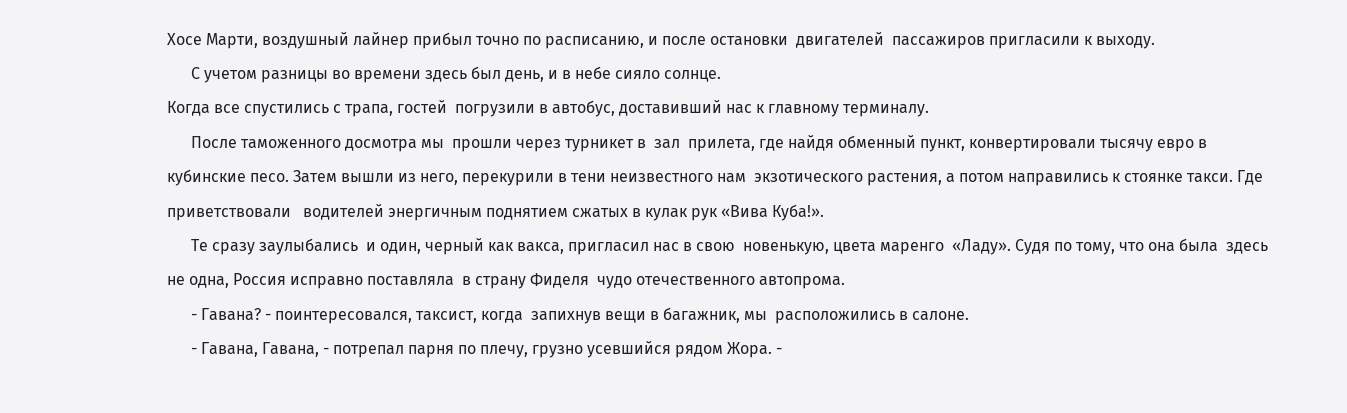Хосе Марти, воздушный лайнер прибыл точно по расписанию, и после остановки  двигателей  пассажиров пригласили к выходу.
      С учетом разницы во времени здесь был день, и в небе сияло солнце.
Когда все спустились с трапа, гостей  погрузили в автобус, доставивший нас к главному терминалу.
      После таможенного досмотра мы  прошли через турникет в  зал  прилета, где найдя обменный пункт, конвертировали тысячу евро в кубинские песо. Затем вышли из него, перекурили в тени неизвестного нам  экзотического растения, а потом направились к стоянке такси. Где приветствовали   водителей энергичным поднятием сжатых в кулак рук «Вива Куба!».
      Те сразу заулыбались  и один, черный как вакса, пригласил нас в свою  новенькую, цвета маренго  «Ладу». Судя по тому, что она была  здесь не одна, Россия исправно поставляла  в страну Фиделя  чудо отечественного автопрома.
      - Гавана? - поинтересовался, таксист, когда  запихнув вещи в багажник, мы  расположились в салоне.
      - Гавана, Гавана, - потрепал парня по плечу, грузно усевшийся рядом Жора. -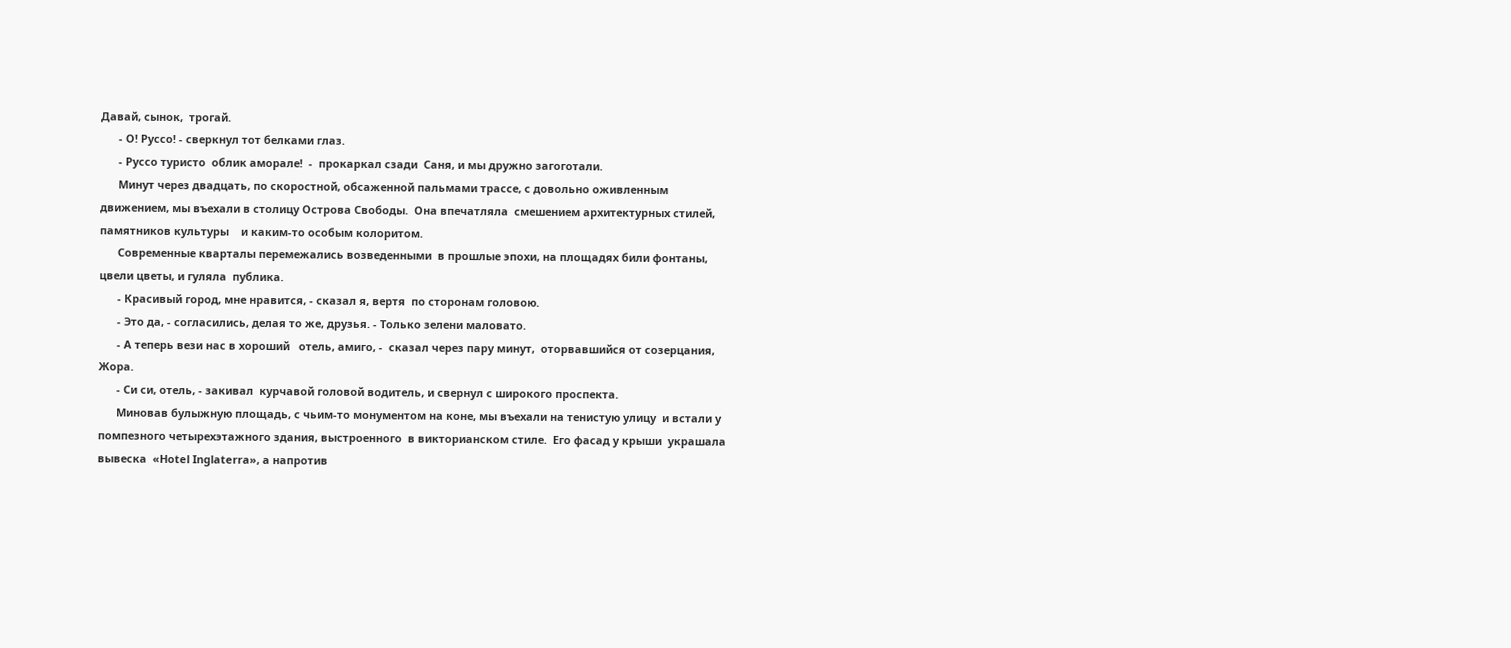Давай, сынок,  трогай.
      - О! Руссо! - сверкнул тот белками глаз.
      - Руссо туристо  облик аморале!  -  прокаркал сзади  Саня, и мы дружно загоготали.
      Минут через двадцать, по скоростной, обсаженной пальмами трассе, с довольно оживленным движением, мы въехали в столицу Острова Свободы.  Она впечатляла  смешением архитектурных стилей, памятников культуры    и каким-то особым колоритом.
      Современные кварталы перемежались возведенными  в прошлые эпохи, на площадях били фонтаны, цвели цветы, и гуляла  публика.
      - Красивый город, мне нравится, - сказал я, вертя  по сторонам головою.
      - Это да, - согласились, делая то же, друзья. - Только зелени маловато.
      - А теперь вези нас в хороший   отель, амиго, -  сказал через пару минут,  оторвавшийся от созерцания,  Жора.
      - Си си, отель, - закивал  курчавой головой водитель, и свернул с широкого проспекта.
      Миновав булыжную площадь, с чьим-то монументом на коне, мы въехали на тенистую улицу  и встали у помпезного четырехэтажного здания, выстроенного  в викторианском стиле.  Его фасад у крыши  украшала вывеска  «Hotel Inglaterra», а напротив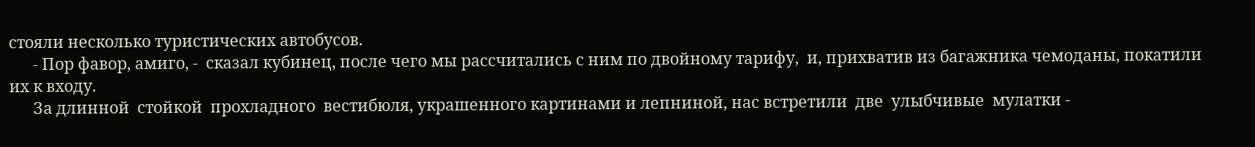стояли несколько туристических автобусов.
      - Пор фавор, амиго, -  сказал кубинец, после чего мы рассчитались с ним по двойному тарифу,  и, прихватив из багажника чемоданы, покатили их к входу.
      За длинной  стойкой  прохладного  вестибюля, украшенного картинами и лепниной, нас встретили  две  улыбчивые  мулатки -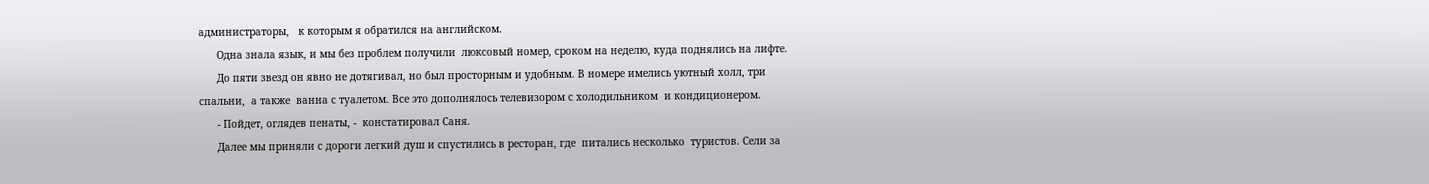администраторы,   к которым я обратился на английском.
      Одна знала язык, и мы без проблем получили  люксовый номер, сроком на неделю, куда поднялись на лифте.
      До пяти звезд он явно не дотягивал, но был просторным и удобным. В номере имелись уютный холл, три спальни,  а также  ванна с туалетом. Все это дополнялось телевизором с холодильником  и кондиционером.
      - Пойдет, оглядев пенаты, -  констатировал Саня.
      Далее мы приняли с дороги легкий душ и спустились в ресторан, где  питались несколько  туристов. Сели за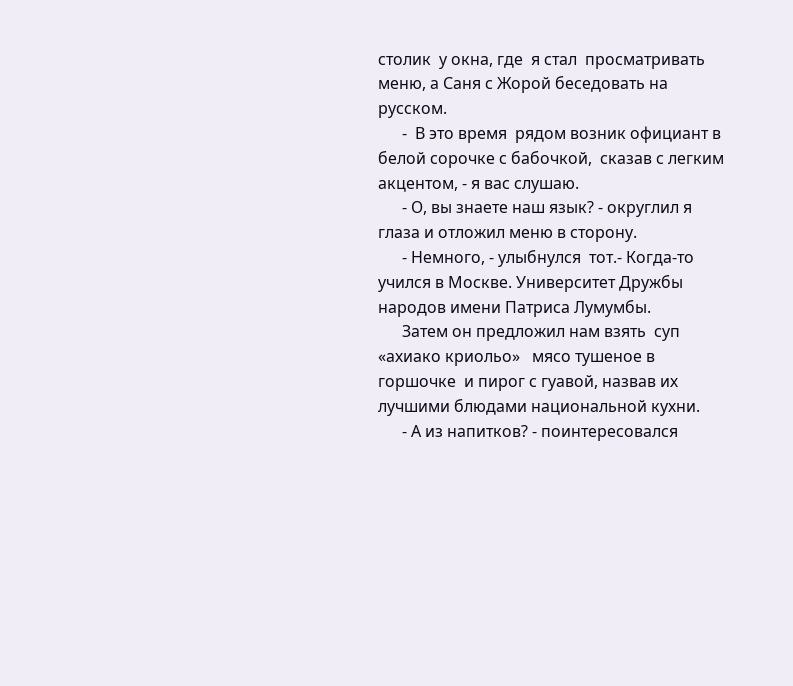столик  у окна, где  я стал  просматривать меню, а Саня с Жорой беседовать на русском.
      -  В это время  рядом возник официант в белой сорочке с бабочкой,  сказав с легким акцентом, - я вас слушаю.
      - О, вы знаете наш язык? - округлил я глаза и отложил меню в сторону.
      - Немного, - улыбнулся  тот.- Когда-то учился в Москве. Университет Дружбы народов имени Патриса Лумумбы.
      Затем он предложил нам взять  суп «ахиако криольо»   мясо тушеное в горшочке  и пирог с гуавой, назвав их лучшими блюдами национальной кухни.
      - А из напитков? - поинтересовался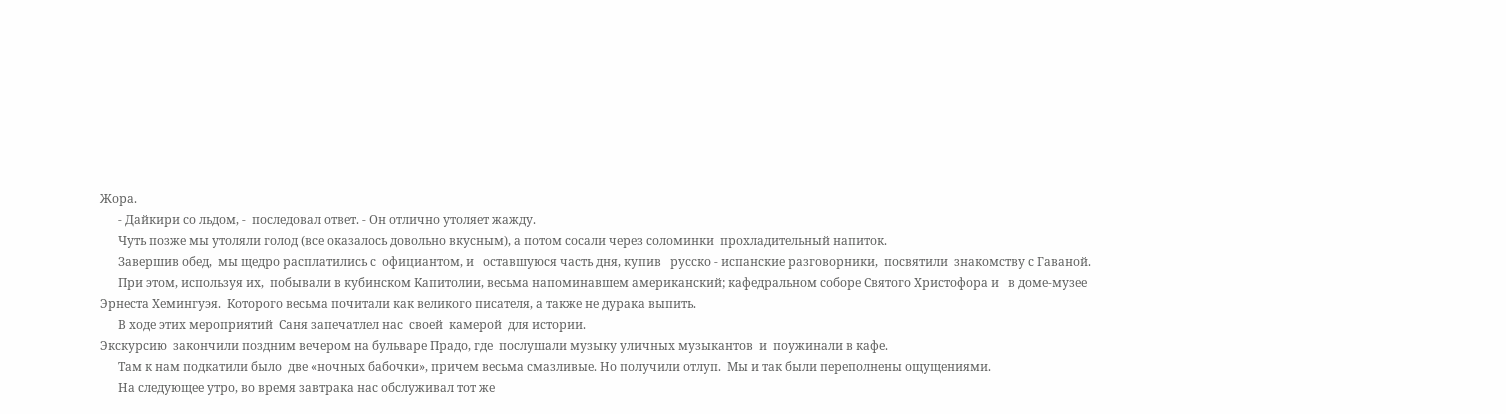Жора.
      - Дайкири со льдом, -  последовал ответ. - Он отлично утоляет жажду.
      Чуть позже мы утоляли голод (все оказалось довольно вкусным), а потом сосали через соломинки  прохладительный напиток.
      Завершив обед,  мы щедро расплатились с  официантом, и   оставшуюся часть дня, купив   русско - испанские разговорники,  посвятили  знакомству с Гаваной.
      При этом, используя их,  побывали в кубинском Капитолии, весьма напоминавшем американский; кафедральном соборе Святого Христофора и   в доме-музее Эрнеста Хемингуэя.  Которого весьма почитали как великого писателя, а также не дурака выпить.
      В ходе этих мероприятий  Саня запечатлел нас  своей  камерой  для истории.
Экскурсию  закончили поздним вечером на бульваре Прадо, где  послушали музыку уличных музыкантов  и  поужинали в кафе.
      Там к нам подкатили было  две «ночных бабочки», причем весьма смазливые. Но получили отлуп.  Мы и так были переполнены ощущениями.
      На следующее утро, во время завтрака нас обслуживал тот же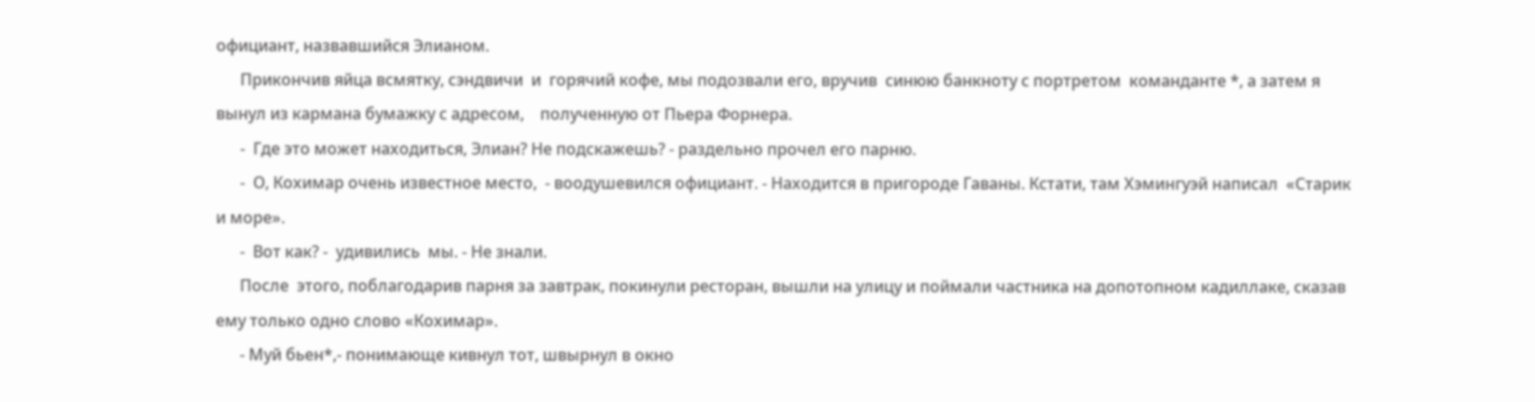официант, назвавшийся Элианом.
      Прикончив яйца всмятку, сэндвичи  и  горячий кофе, мы подозвали его, вручив  синюю банкноту с портретом  команданте *, а затем я вынул из кармана бумажку с адресом,    полученную от Пьера Форнера.
      -  Где это может находиться, Элиан? Не подскажешь? - раздельно прочел его парню.
      -  О, Кохимар очень известное место,  - воодушевился официант. - Находится в пригороде Гаваны. Кстати, там Хэмингуэй написал  «Старик и море».
      -  Вот как? -  удивились  мы. - Не знали.
      После  этого, поблагодарив парня за завтрак, покинули ресторан, вышли на улицу и поймали частника на допотопном кадиллаке, сказав ему только одно слово «Кохимар».
      - Муй бьен*,- понимающе кивнул тот, швырнул в окно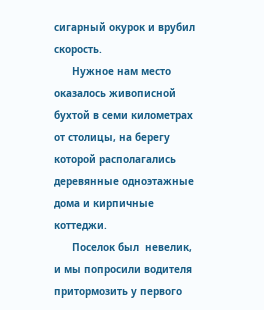сигарный окурок и врубил скорость.
      Нужное нам место оказалось живописной бухтой в семи километрах от столицы, на берегу которой располагались деревянные одноэтажные дома и кирпичные коттеджи.
      Поселок был  невелик, и мы попросили водителя притормозить у первого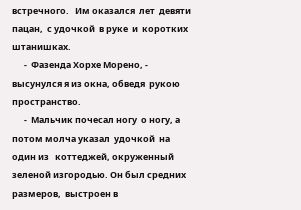встречного.   Им оказался  лет  девяти пацан,  с удочкой  в руке  и  коротких штанишках.
      -  Фазенда Хорхе Морено, - высунулся я из окна, обведя  рукою пространство.
      -  Мальчик почесал ногу  о ногу, а потом молча указал  удочкой  на один из   коттеджей, окруженный зеленой изгородью. Он был средних размеров,  выстроен в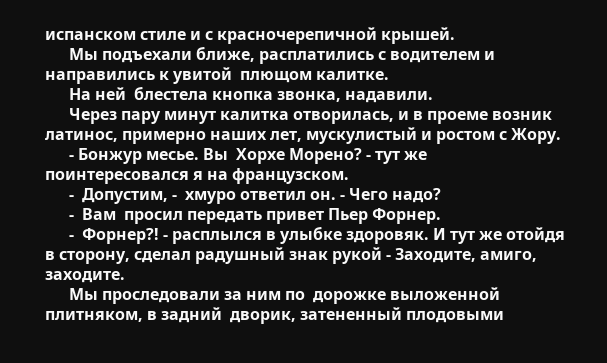испанском стиле и с красночерепичной крышей.
      Мы подъехали ближе, расплатились с водителем и  направились к увитой  плющом калитке.
      На ней  блестела кнопка звонка, надавили.
      Через пару минут калитка отворилась, и в проеме возник   латинос, примерно наших лет, мускулистый и ростом с Жору.
      - Бонжур месье. Вы  Хорхе Морено? - тут же поинтересовался я на французском.
      -  Допустим, -  хмуро ответил он. - Чего надо?
      -  Вам  просил передать привет Пьер Форнер.
      -  Форнер?! - расплылся в улыбке здоровяк. И тут же отойдя в сторону, сделал радушный знак рукой - Заходите, амиго, заходите.
      Мы проследовали за ним по  дорожке выложенной плитняком, в задний  дворик, затененный плодовыми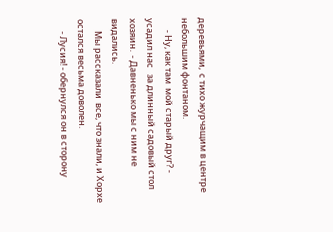деревьями,  с тихо журчащим в центре небольшим фонтаном.
      - Ну, как там  мой старый друг? -  усадил нас   за длинный садовый стол хозяин.  - Давненько мы с ним не видались.
      Мы рассказали  все, что знали, и Хорхе остался весьма доволен.
      - Лусия! - обернулся он в сторону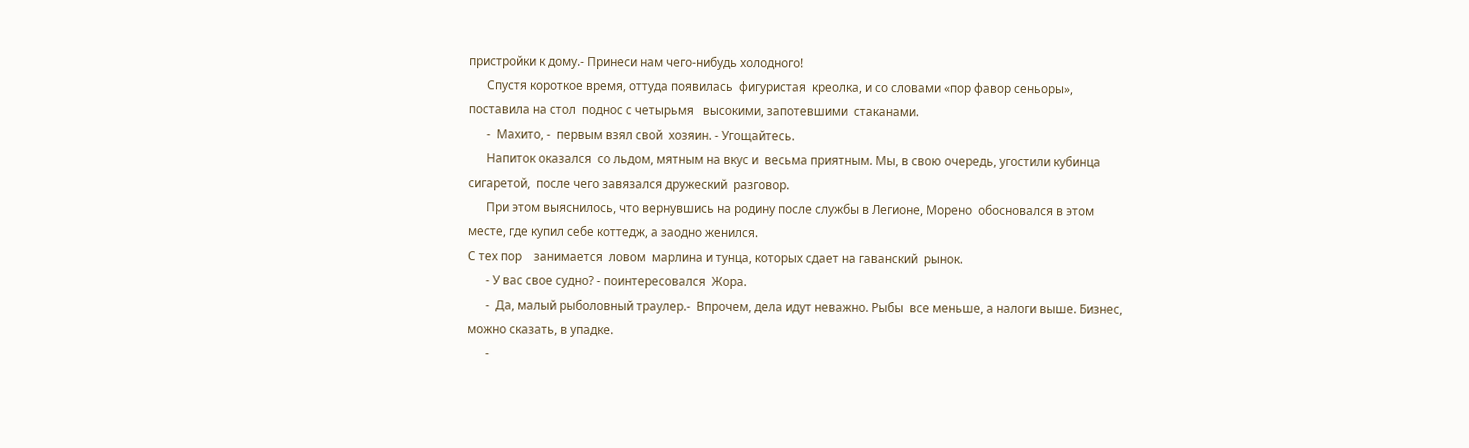пристройки к дому.- Принеси нам чего-нибудь холодного!
      Спустя короткое время, оттуда появилась  фигуристая  креолка, и со словами «пор фавор сеньоры»,  поставила на стол  поднос с четырьмя   высокими, запотевшими  стаканами.
      -  Махито, -  первым взял свой  хозяин. - Угощайтесь.
      Напиток оказался  со льдом, мятным на вкус и  весьма приятным. Мы, в свою очередь, угостили кубинца  сигаретой,  после чего завязался дружеский  разговор.
      При этом выяснилось, что вернувшись на родину после службы в Легионе, Морено  обосновался в этом месте, где купил себе коттедж, а заодно женился.
С тех пор    занимается  ловом  марлина и тунца, которых сдает на гаванский  рынок.
      - У вас свое судно? - поинтересовался  Жора.
      -  Да, малый рыболовный траулер.-  Впрочем, дела идут неважно. Рыбы  все меньше, а налоги выше. Бизнес, можно сказать, в упадке.
      -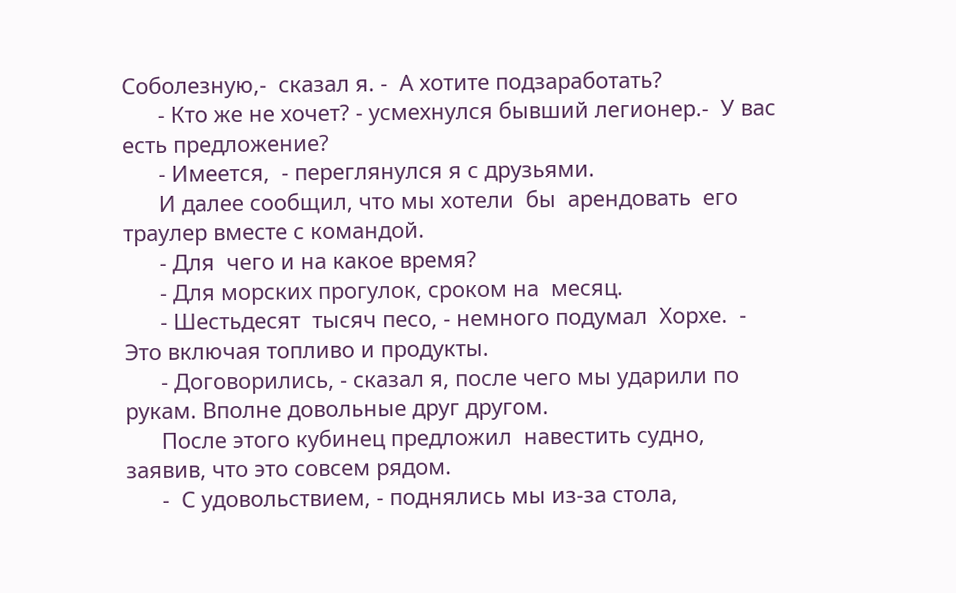Соболезную,-  сказал я. -  А хотите подзаработать?
      - Кто же не хочет? - усмехнулся бывший легионер.-  У вас есть предложение?
      - Имеется,  - переглянулся я с друзьями.
      И далее сообщил, что мы хотели  бы  арендовать  его траулер вместе с командой.
      - Для  чего и на какое время?
      - Для морских прогулок, сроком на  месяц.
      - Шестьдесят  тысяч песо, - немного подумал  Хорхе.  - Это включая топливо и продукты.
      - Договорились, - сказал я, после чего мы ударили по рукам. Вполне довольные друг другом.
      После этого кубинец предложил  навестить судно, заявив, что это совсем рядом.
      -  С удовольствием, - поднялись мы из-за стола,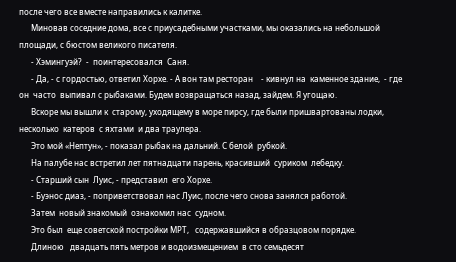после чего все вместе направились к калитке.
      Миновав соседние дома, все с приусадебными участками, мы оказались на небольшой площади, с бюстом великого писателя.
      - Хэмингуэй?  -  поинтересовался  Саня.
      - Да, - с гордостью, ответил Хорхе. - А вон там ресторан    - кивнул на  каменное здание,  - где  он  часто  выпивал с рыбаками. Будем возвращаться назад, зайдем. Я угощаю.
      Вскоре мы вышли к  старому, уходящему в море пирсу, где были пришвартованы лодки, несколько  катеров  с яхтами  и два траулера.
      Это мой «Нептун», - показал рыбак на дальний. С белой  рубкой.
      На палубе нас встретил лет пятнадцати парень, красивший  суриком  лебедку.
      - Старший сын  Луис, - представил  его Хорхе.
      - Буэнос диаз, - поприветствовал нас Луис, после чего снова занялся работой.
      Затем  новый знакомый  ознакомил нас  судном.
      Это был  еще советской постройки МРТ,   содержавшийся в образцовом порядке.
      Длиною   двадцать пять метров и водоизмещением  в сто семьдесят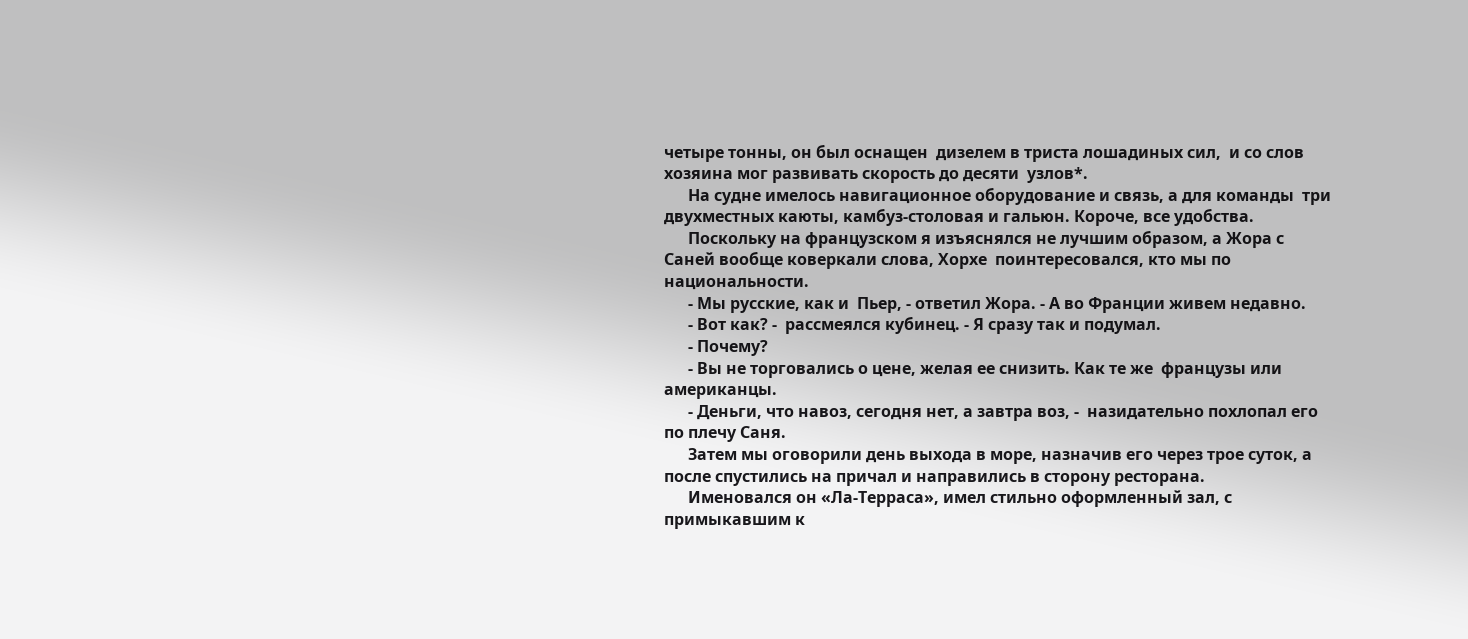четыре тонны, он был оснащен  дизелем в триста лошадиных сил,  и со слов хозяина мог развивать скорость до десяти  узлов*.
      На судне имелось навигационное оборудование и связь, а для команды  три двухместных каюты, камбуз-столовая и гальюн. Короче, все удобства.
      Поскольку на французском я изъяснялся не лучшим образом, а Жора с Саней вообще коверкали слова, Хорхе  поинтересовался, кто мы по национальности.
      - Мы русские, как и  Пьер, - ответил Жора. - А во Франции живем недавно.
      - Вот как? -  рассмеялся кубинец. - Я сразу так и подумал.
      - Почему?
      - Вы не торговались о цене, желая ее снизить. Как те же  французы или  американцы.
      - Деньги, что навоз, сегодня нет, а завтра воз, -  назидательно похлопал его по плечу Саня.
      Затем мы оговорили день выхода в море, назначив его через трое суток, а после спустились на причал и направились в сторону ресторана.
      Именовался он «Ла-Терраса», имел стильно оформленный зал, с примыкавшим к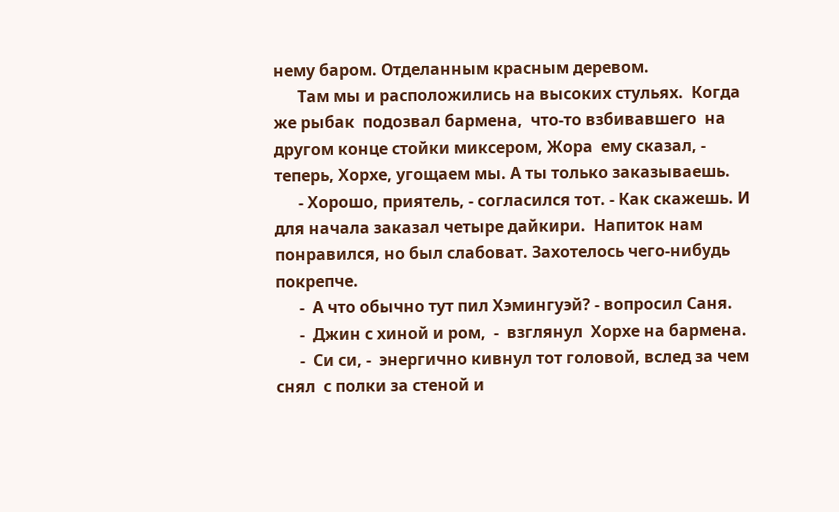нему баром. Отделанным красным деревом.
      Там мы и расположились на высоких стульях.  Когда же рыбак  подозвал бармена,  что-то взбивавшего  на другом конце стойки миксером, Жора  ему сказал, - теперь, Хорхе, угощаем мы. А ты только заказываешь.
      - Хорошо, приятель, - согласился тот. - Как скажешь. И для начала заказал четыре дайкири.  Напиток нам понравился, но был слабоват. Захотелось чего-нибудь покрепче.
      -  А что обычно тут пил Хэмингуэй? - вопросил Саня.
      -  Джин с хиной и ром,  -  взглянул  Хорхе на бармена.
      -  Си си, -  энергично кивнул тот головой, вслед за чем снял  с полки за стеной и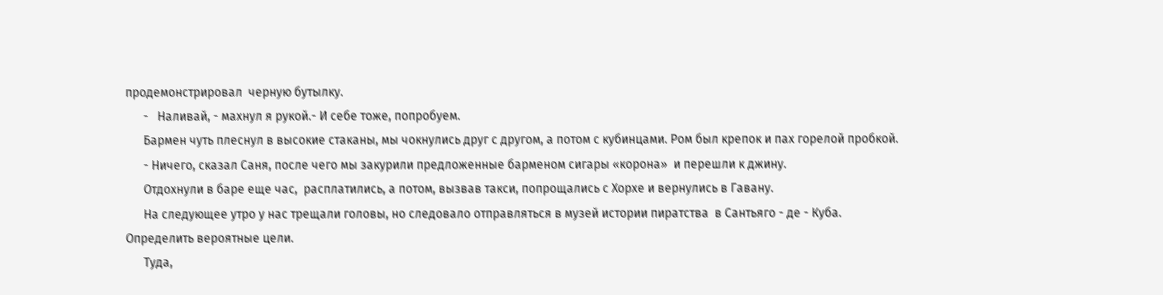продемонстрировал  черную бутылку.
      -   Наливай, - махнул я рукой.- И себе тоже, попробуем.
      Бармен чуть плеснул в высокие стаканы, мы чокнулись друг с другом, а потом с кубинцами. Ром был крепок и пах горелой пробкой.
      - Ничего, сказал Саня, после чего мы закурили предложенные барменом сигары «корона»  и перешли к джину.
      Отдохнули в баре еще час,  расплатились, а потом, вызвав такси, попрощались с Хорхе и вернулись в Гавану.
      На следующее утро у нас трещали головы, но следовало отправляться в музей истории пиратства  в Сантьяго - де - Куба.  Определить вероятные цели.
      Туда,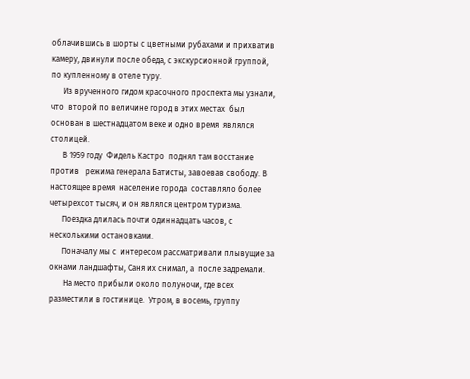облачившись в шорты с цветными рубахами и прихватив камеру, двинули после обеда, с экскурсионной группой, по купленному в отеле туру.
      Из врученного гидом красочного проспекта мы узнали, что  второй по величине город в этих местах  был основан в шестнадцатом веке и одно время  являлся  столицей.
      В 1959 году  Фидель Кастро  поднял там восстание против   режима генерала Батисты, завоевав свободу. В настоящее время  население города  составляло более четырехсот тысяч, и он являлся центром туризма.
      Поездка длилась почти одиннадцать часов, с  несколькими остановками.
      Поначалу мы с  интересом рассматривали плывущие за окнами ландшафты, Саня их снимал, а  после задремали.
       На место прибыли около полуночи, где всех разместили в гостинице.  Утром, в восемь, группу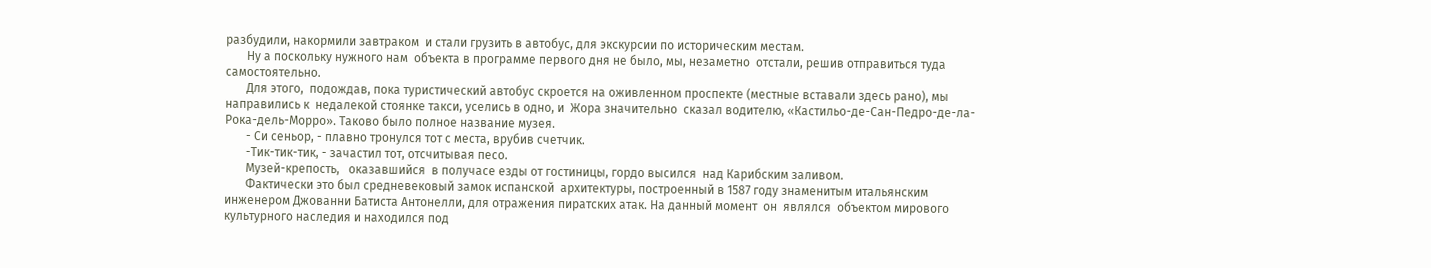разбудили, накормили завтраком  и стали грузить в автобус, для экскурсии по историческим местам.
       Ну а поскольку нужного нам  объекта в программе первого дня не было, мы, незаметно  отстали, решив отправиться туда самостоятельно.
       Для этого,  подождав, пока туристический автобус скроется на оживленном проспекте (местные вставали здесь рано), мы  направились к  недалекой стоянке такси, уселись в одно, и  Жора значительно  сказал водителю, «Кастильо-де-Сан-Педро-де-ла-Рока-дель-Морро». Таково было полное название музея.
       - Си сеньор, - плавно тронулся тот с места, врубив счетчик.
       -Тик-тик-тик, - зачастил тот, отсчитывая песо.
       Музей-крепость,   оказавшийся  в получасе езды от гостиницы, гордо высился  над Карибским заливом.
       Фактически это был средневековый замок испанской  архитектуры, построенный в 1587 году знаменитым итальянским инженером Джованни Батиста Антонелли, для отражения пиратских атак. На данный момент  он  являлся  объектом мирового  культурного наследия и находился под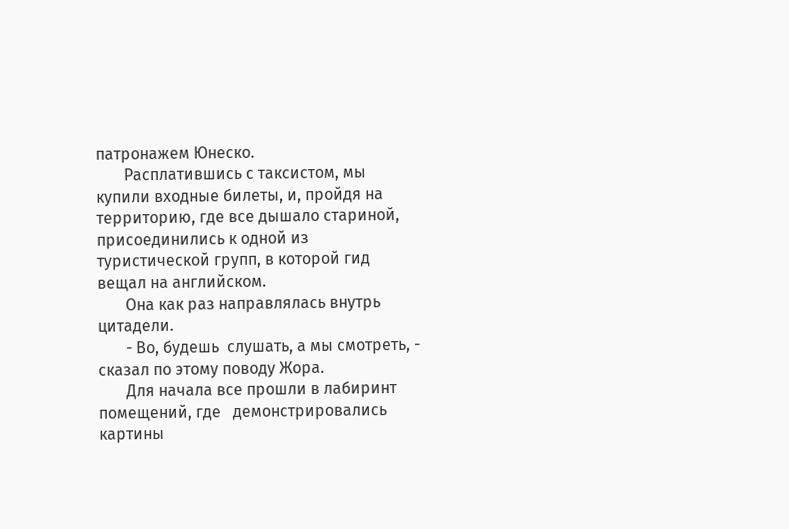патронажем Юнеско.
       Расплатившись с таксистом, мы  купили входные билеты, и, пройдя на территорию, где все дышало стариной,  присоединились к одной из туристической групп, в которой гид вещал на английском.
       Она как раз направлялась внутрь цитадели.
       - Во, будешь  слушать, а мы смотреть, - сказал по этому поводу Жора.
       Для начала все прошли в лабиринт  помещений, где   демонстрировались картины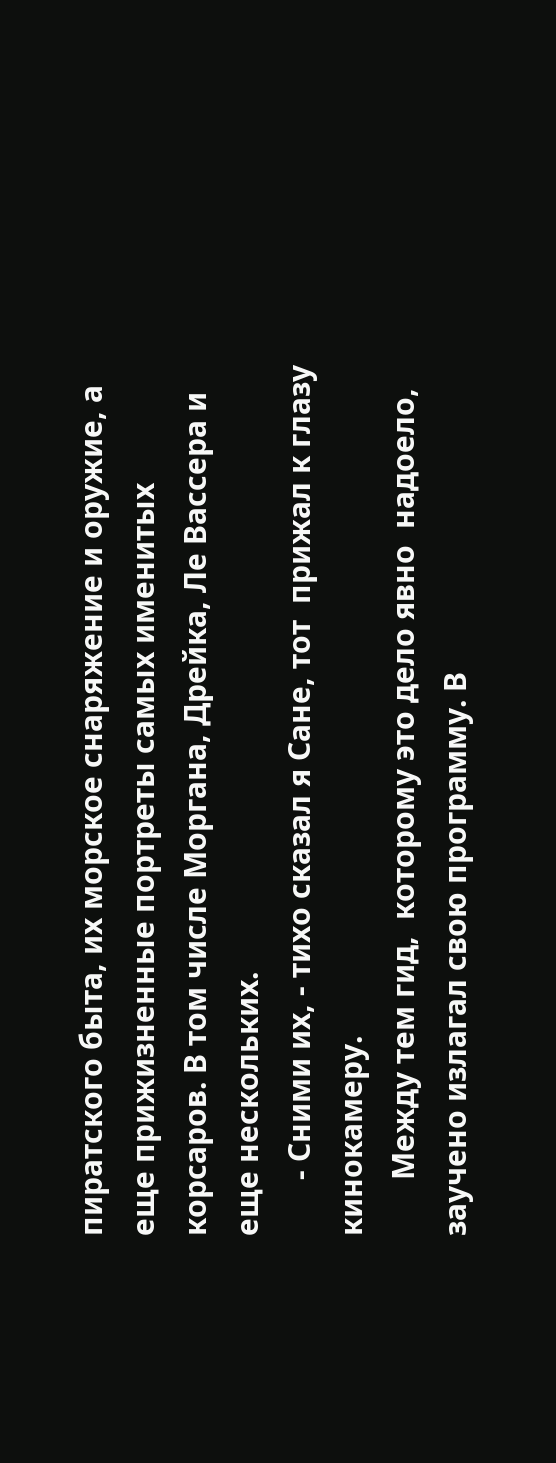пиратского быта, их морское снаряжение и оружие, а еще прижизненные портреты самых именитых корсаров. В том числе Моргана, Дрейка, Ле Вассера и  еще нескольких.
       - Сними их, - тихо сказал я Сане, тот  прижал к глазу кинокамеру.
       Между тем гид,  которому это дело явно  надоело, заучено излагал свою программу. В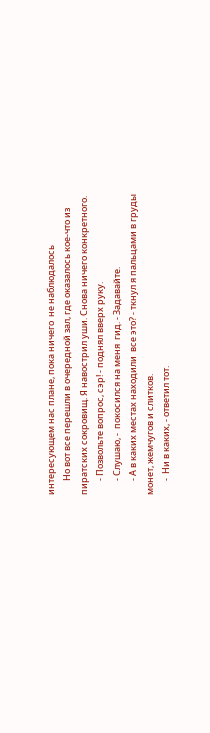интересующем нас плане, пока ничего  не наблюдалось
       Но вот все перешли в очередной зал, где оказалось кое-что из  пиратских сокровищ. Я навострил уши. Снова ничего конкретного.
       - Позвольте вопрос, сэр! - поднял вверх руку.
       - Слушаю, -  покосился на меня  гид. - Задавайте.
       - А в каких местах находили  все это? - ткнул я пальцами в груды монет, жемчугов и слитков.
       -  Ни в каких, - ответил тот.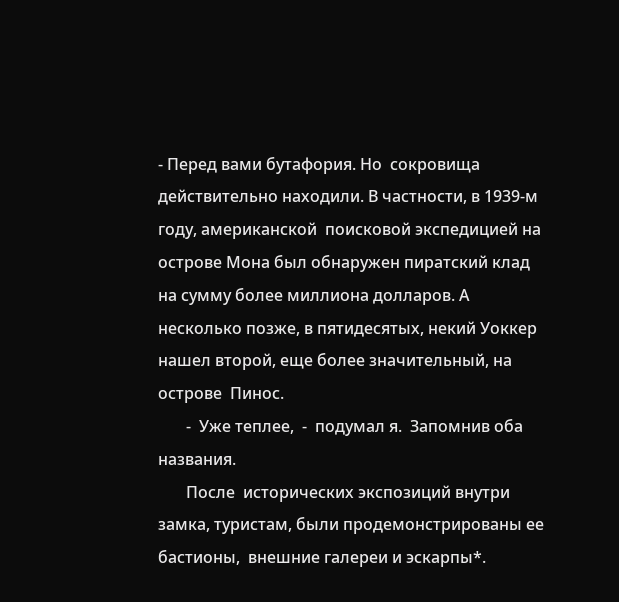- Перед вами бутафория. Но  сокровища действительно находили. В частности, в 1939-м году, американской  поисковой экспедицией на острове Мона был обнаружен пиратский клад на сумму более миллиона долларов. А несколько позже, в пятидесятых, некий Уоккер  нашел второй, еще более значительный, на острове  Пинос.
       -  Уже теплее,  -  подумал я.  Запомнив оба названия.
       После  исторических экспозиций внутри замка, туристам, были продемонстрированы ее бастионы,  внешние галереи и эскарпы*.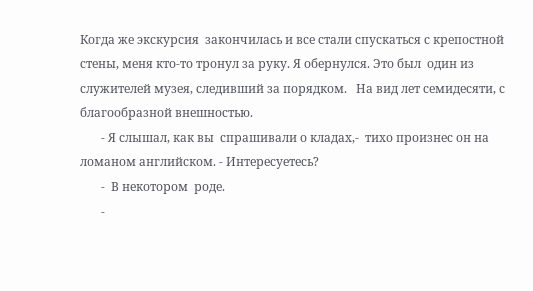Когда же экскурсия  закончилась и все стали спускаться с крепостной стены, меня кто-то тронул за руку. Я обернулся. Это был  один из служителей музея, следивший за порядком.   На вид лет семидесяти, с благообразной внешностью.
       - Я слышал, как вы  спрашивали о кладах,-  тихо произнес он на ломаном английском. - Интересуетесь?
       -  В некотором  роде.
       -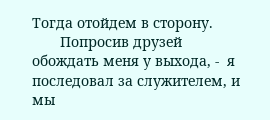Тогда отойдем в сторону.
       Попросив друзей обождать меня у выхода, -  я последовал за служителем, и мы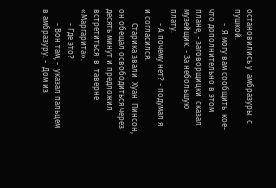остановились у  амбразуры  с пушкой.
       -  Я могу вам сообщить  кое-что дополнительно в этом плане, - заговорщицки  сказал музейщик. - За небольшую плату.
       - А почему нет? - подумал я  и согласился.
       Старика звали  Хуан  Пинсон, он обещал освободиться через  десять минут и предложил встретиться  в  таверне «Маргарита».
       - Где это?
       - Вон там, -  указал пальцем  в амбразуру. -  Дом из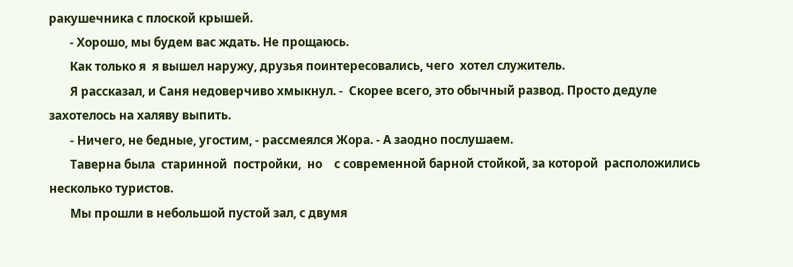ракушечника с плоской крышей.
       - Хорошо, мы будем вас ждать. Не прощаюсь.
       Как только я  я вышел наружу, друзья поинтересовались, чего  хотел служитель.
       Я рассказал, и Саня недоверчиво хмыкнул. -  Скорее всего, это обычный развод. Просто дедуле захотелось на халяву выпить.
       - Ничего, не бедные, угостим, - рассмеялся Жора. - А заодно послушаем.
       Таверна была  старинной  постройки,  но    с современной барной стойкой, за которой  расположились несколько туристов.
       Мы прошли в небольшой пустой зал, с двумя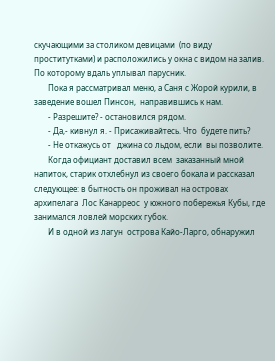скучающими за столиком девицами  (по виду проститутками) и расположились у окна с видом на залив. По которому вдаль уплывал парусник.
       Пока я рассматривал меню, а Саня с Жорой курили, в заведение вошел Пинсон,  направившись к нам.
       - Разрешите? - остановился рядом.
       - Да,- кивнул я. - Присаживайтесь. Что  будете пить?
       - Не откажусь от   джина со льдом, если  вы позволите.
       Когда официант доставил всем  заказанный мной  напиток, старик отхлебнул из своего бокала и рассказал следующее: в бытность он проживал на островах архипелага  Лос Канарреос  у южного побережья Кубы, где занимался ловлей морских губок.
       И в одной из лагун  острова Кайо-Ларго, обнаружил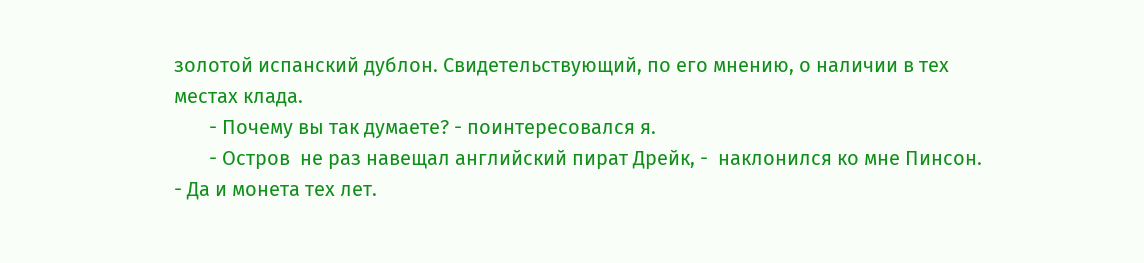золотой испанский дублон. Свидетельствующий, по его мнению, о наличии в тех местах клада.
       - Почему вы так думаете? - поинтересовался я.
       - Остров  не раз навещал английский пират Дрейк, -  наклонился ко мне Пинсон.  - Да и монета тех лет.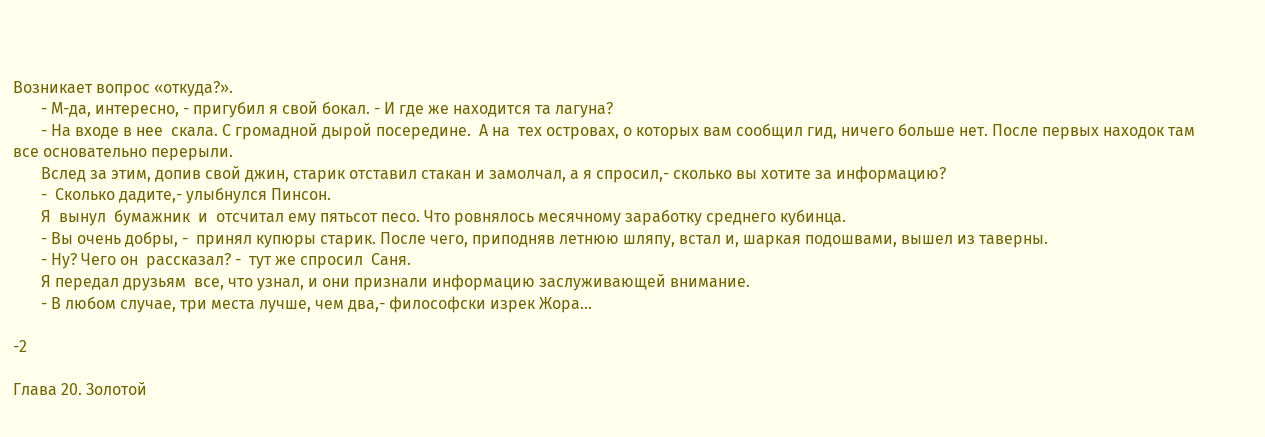Возникает вопрос «откуда?».
       - М-да, интересно, - пригубил я свой бокал. - И где же находится та лагуна?
       - На входе в нее  скала. С громадной дырой посередине.  А на  тех островах, о которых вам сообщил гид, ничего больше нет. После первых находок там все основательно перерыли.
       Вслед за этим, допив свой джин, старик отставил стакан и замолчал, а я спросил,- сколько вы хотите за информацию?
       -  Сколько дадите,- улыбнулся Пинсон.
       Я  вынул  бумажник  и  отсчитал ему пятьсот песо. Что ровнялось месячному заработку среднего кубинца.
       - Вы очень добры, -  принял купюры старик. После чего, приподняв летнюю шляпу, встал и, шаркая подошвами, вышел из таверны.
       - Ну? Чего он  рассказал? -  тут же спросил  Саня.
       Я передал друзьям  все, что узнал, и они признали информацию заслуживающей внимание.
       - В любом случае, три места лучше, чем два,- философски изрек Жора...

-2

Глава 20. Золотой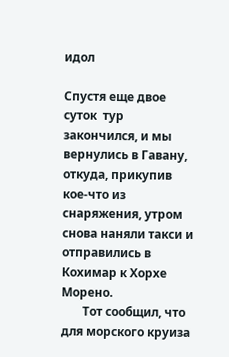идол

Спустя еще двое  суток  тур закончился, и мы вернулись в Гавану,   откуда, прикупив кое-что из снаряжения, утром снова наняли такси и  отправились в Кохимар к Хорхе Морено.
       Тот сообщил, что для морского круиза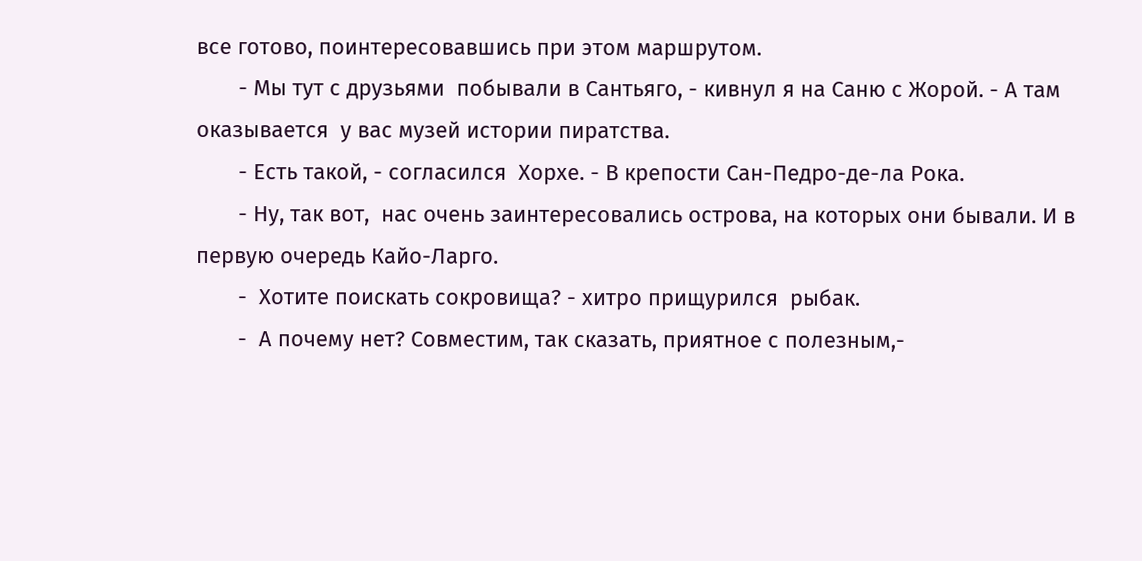все готово, поинтересовавшись при этом маршрутом.
       - Мы тут с друзьями  побывали в Сантьяго, - кивнул я на Саню с Жорой. - А там оказывается  у вас музей истории пиратства.
       - Есть такой, - согласился  Хорхе. - В крепости Сан-Педро-де-ла Рока.
       - Ну, так вот,  нас очень заинтересовались острова, на которых они бывали. И в первую очередь Кайо-Ларго.
       -  Хотите поискать сокровища? - хитро прищурился  рыбак.
       -  А почему нет? Совместим, так сказать, приятное с полезным,-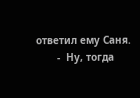ответил ему Саня.
       -  Ну, тогда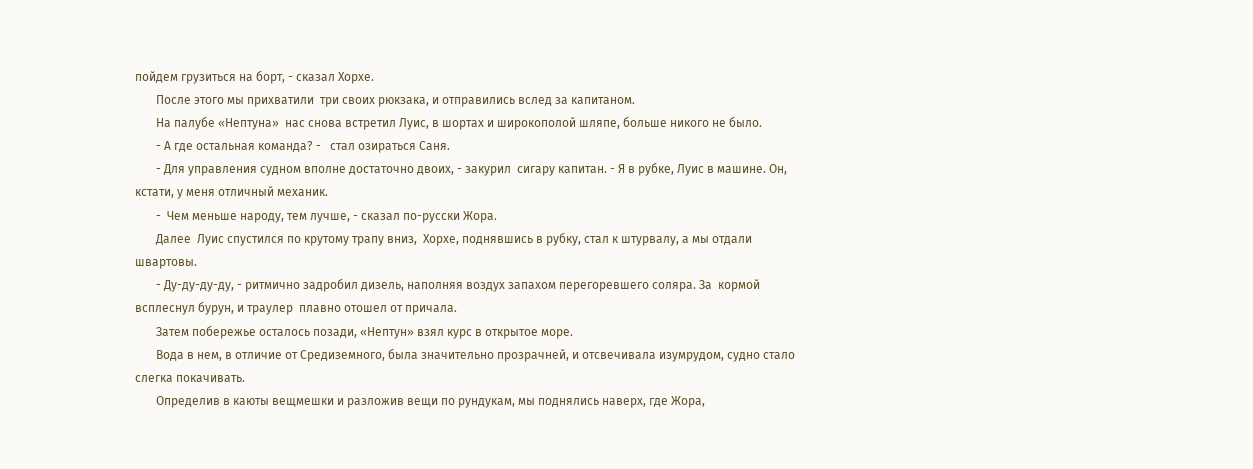пойдем грузиться на борт, - сказал Хорхе.
       После этого мы прихватили  три своих рюкзака, и отправились вслед за капитаном.
       На палубе «Нептуна»  нас снова встретил Луис, в шортах и широкополой шляпе, больше никого не было.
       - А где остальная команда? -   стал озираться Саня.
       - Для управления судном вполне достаточно двоих, - закурил  сигару капитан. - Я в рубке, Луис в машине. Он, кстати, у меня отличный механик.
       -  Чем меньше народу, тем лучше, - сказал по-русски Жора.
       Далее  Луис спустился по крутому трапу вниз,  Хорхе, поднявшись в рубку, стал к штурвалу, а мы отдали швартовы.
       - Ду-ду-ду-ду, - ритмично задробил дизель, наполняя воздух запахом перегоревшего соляра. За  кормой всплеснул бурун, и траулер  плавно отошел от причала.
       Затем побережье осталось позади, «Нептун» взял курс в открытое море.
       Вода в нем, в отличие от Средиземного, была значительно прозрачней, и отсвечивала изумрудом, судно стало  слегка покачивать.
       Определив в каюты вещмешки и разложив вещи по рундукам, мы поднялись наверх, где Жора,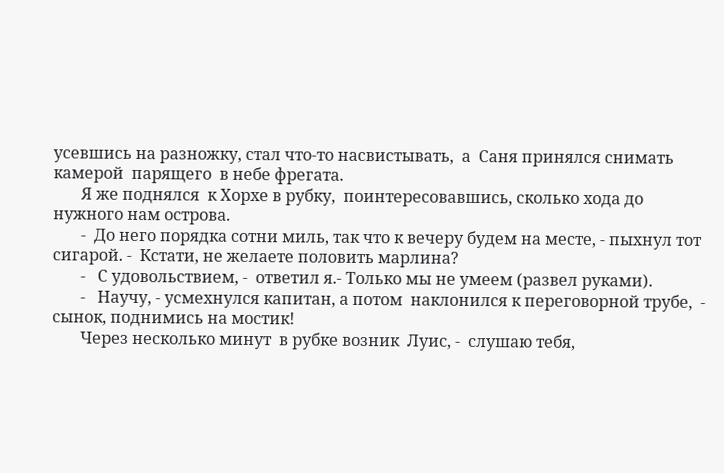усевшись на разножку, стал что-то насвистывать,  а  Саня принялся снимать камерой  парящего  в небе фрегата.
       Я же поднялся  к Хорхе в рубку,  поинтересовавшись, сколько хода до нужного нам острова.
       -  До него порядка сотни миль, так что к вечеру будем на месте, - пыхнул тот сигарой. -  Кстати, не желаете половить марлина?
       -   С удовольствием, -  ответил я.- Только мы не умеем (развел руками).
       -   Научу, - усмехнулся капитан, а потом  наклонился к переговорной трубе,  - сынок, поднимись на мостик!
       Через несколько минут  в рубке возник  Луис, -  слушаю тебя,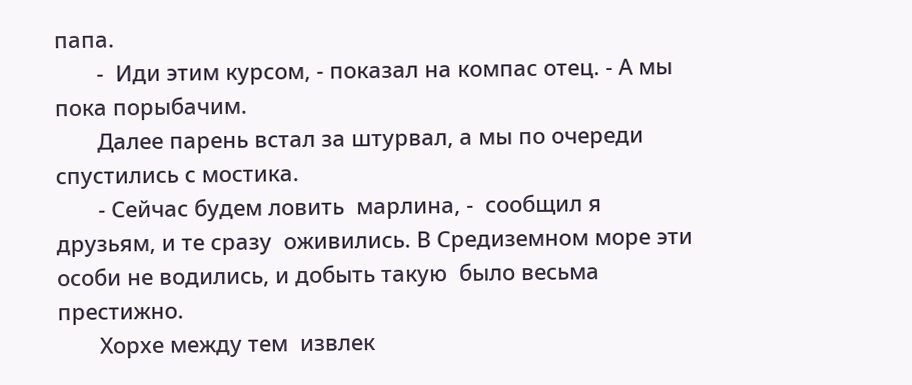папа.
       -  Иди этим курсом, - показал на компас отец. - А мы пока порыбачим.
       Далее парень встал за штурвал, а мы по очереди спустились с мостика.
       - Сейчас будем ловить  марлина, -  сообщил я друзьям, и те сразу  оживились. В Средиземном море эти особи не водились, и добыть такую  было весьма престижно.
       Хорхе между тем  извлек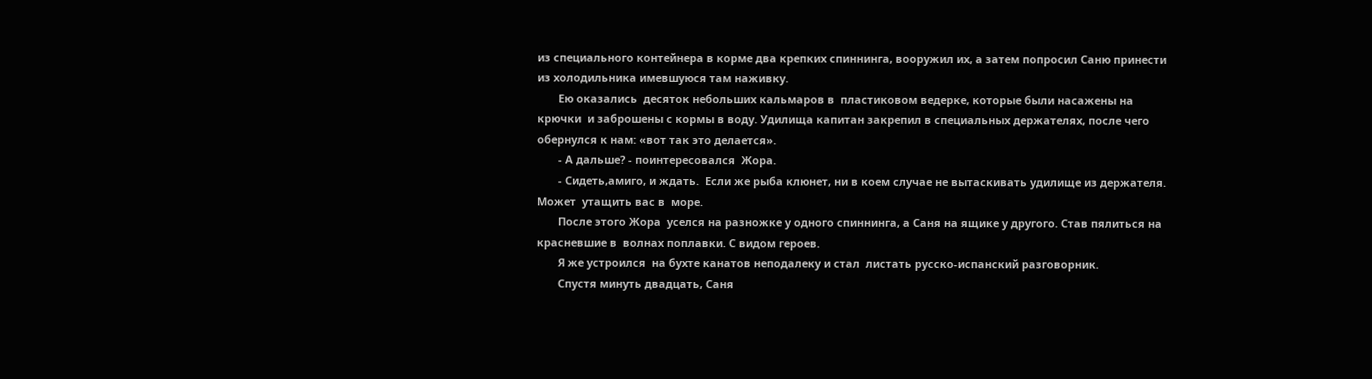из специального контейнера в корме два крепких спиннинга, вооружил их, а затем попросил Саню принести  из холодильника имевшуюся там наживку.
       Ею оказались  десяток небольших кальмаров в  пластиковом ведерке, которые были насажены на крючки  и заброшены с кормы в воду. Удилища капитан закрепил в специальных держателях, после чего обернулся к нам: «вот так это делается».
       - А дальше? - поинтересовался  Жора.
       - Сидеть,амиго, и ждать.  Если же рыба клюнет, ни в коем случае не вытаскивать удилище из держателя. Может  утащить вас в  море.
       После этого Жора  уселся на разножке у одного спиннинга, а Саня на ящике у другого. Став пялиться на  красневшие в  волнах поплавки. С видом героев.
       Я же устроился  на бухте канатов неподалеку и стал  листать русско-испанский разговорник.
       Спустя минуть двадцать, Саня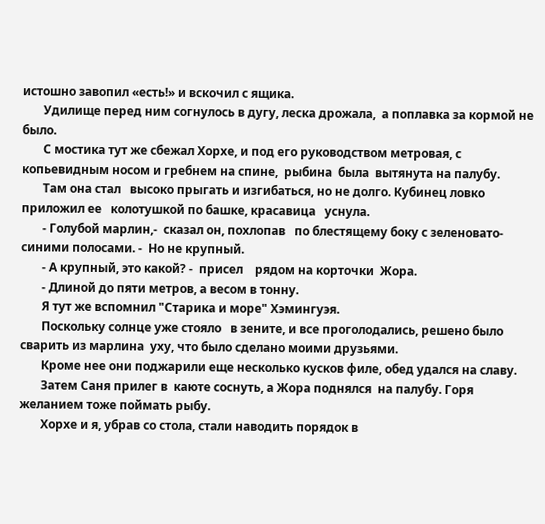истошно завопил «есть!» и вскочил с ящика.
       Удилище перед ним согнулось в дугу, леска дрожала,  а поплавка за кормой не было.
       С мостика тут же сбежал Хорхе, и под его руководством метровая, с копьевидным носом и гребнем на спине,  рыбина  была  вытянута на палубу.
       Там она стал   высоко прыгать и изгибаться, но не долго. Кубинец ловко приложил ее   колотушкой по башке, красавица   уснула.
       - Голубой марлин,-  сказал он, похлопав   по блестящему боку с зеленовато-синими полосами. -  Но не крупный.
       - А крупный, это какой? -  присел    рядом на корточки  Жора.
       - Длиной до пяти метров, а весом в тонну.
       Я тут же вспомнил "Старика и море" Хэмингуэя.
       Поскольку солнце уже стояло   в зените, и все проголодались, решено было сварить из марлина  уху, что было сделано моими друзьями.
       Кроме нее они поджарили еще несколько кусков филе, обед удался на славу.
       Затем Саня прилег в  каюте соснуть, а Жора поднялся  на палубу. Горя желанием тоже поймать рыбу.
       Хорхе и я, убрав со стола, стали наводить порядок в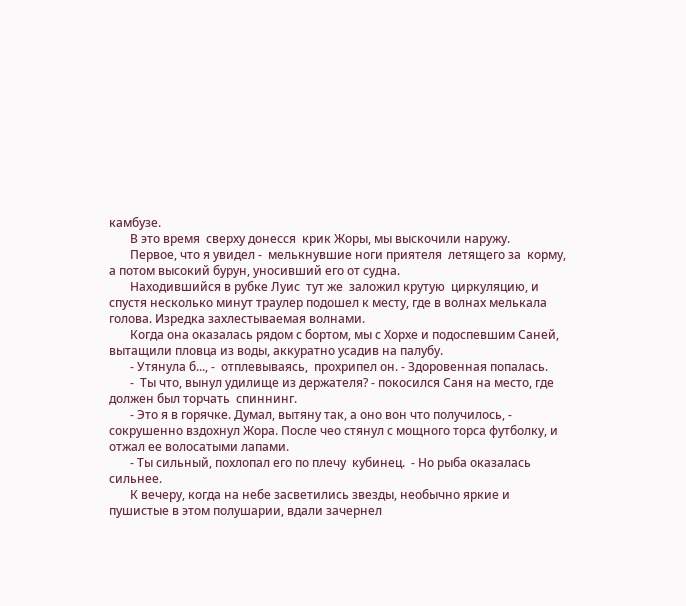камбузе.
       В это время  сверху донесся  крик Жоры, мы выскочили наружу.
       Первое, что я увидел -  мелькнувшие ноги приятеля  летящего за  корму, а потом высокий бурун, уносивший его от судна.
       Находившийся в рубке Луис  тут же  заложил крутую  циркуляцию, и спустя несколько минут траулер подошел к месту, где в волнах мелькала голова. Изредка захлестываемая волнами.
       Когда она оказалась рядом с бортом, мы с Хорхе и подоспевшим Саней,  вытащили пловца из воды, аккуратно усадив на палубу.
       - Утянула б..., -  отплевываясь,  прохрипел он. - Здоровенная попалась.
       -  Ты что, вынул удилище из держателя? - покосился Саня на место, где должен был торчать  спиннинг.
       - Это я в горячке. Думал, вытяну так, а оно вон что получилось, - сокрушенно вздохнул Жора. После чео стянул с мощного торса футболку, и отжал ее волосатыми лапами.
       - Ты сильный, похлопал его по плечу  кубинец.  - Но рыба оказалась сильнее.
       К вечеру, когда на небе засветились звезды, необычно яркие и пушистые в этом полушарии, вдали зачернел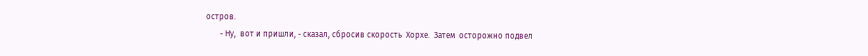остров.
       - Ну,  вот и пришли, - сказал, сбросив скорость  Хорхе.  Затем  осторожно подвел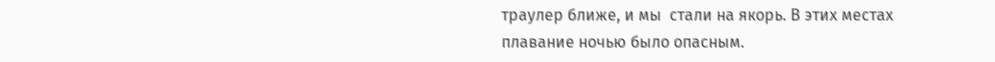траулер ближе, и мы  стали на якорь. В этих местах  плавание ночью было опасным.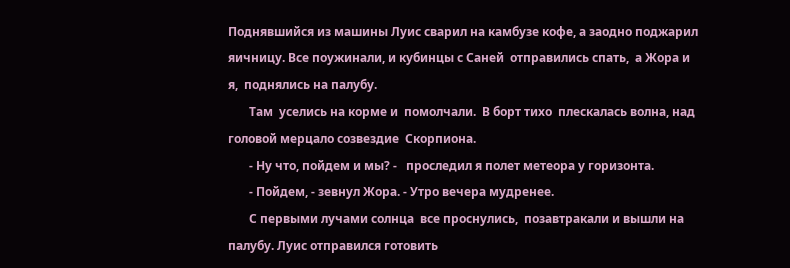Поднявшийся из машины Луис сварил на камбузе кофе, а заодно поджарил  яичницу. Все поужинали, и кубинцы с Саней  отправились спать,  а Жора и я,  поднялись на палубу.
       Там  уселись на корме и  помолчали.  В борт тихо  плескалась волна, над головой мерцало созвездие  Скорпиона.
       - Ну что, пойдем и мы? -   проследил я полет метеора у горизонта.
       - Пойдем, - зевнул Жора. - Утро вечера мудренее.
       С первыми лучами солнца  все проснулись,  позавтракали и вышли на палубу. Луис отправился готовить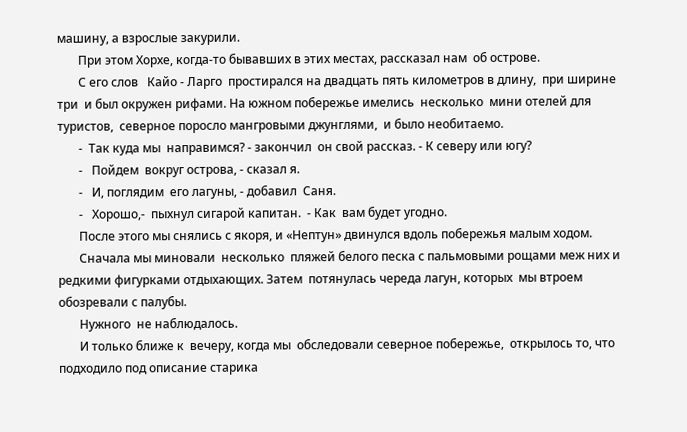машину, а взрослые закурили.
       При этом Хорхе, когда-то бывавших в этих местах, рассказал нам  об острове.
       С его слов   Кайо - Ларго  простирался на двадцать пять километров в длину,  при ширине три  и был окружен рифами. На южном побережье имелись  несколько  мини отелей для туристов,  северное поросло мангровыми джунглями,  и было необитаемо.
       -  Так куда мы  направимся? - закончил  он свой рассказ. - К северу или югу?
       -   Пойдем  вокруг острова, - сказал я.
       -   И, поглядим  его лагуны, - добавил  Саня.
       -   Хорошо,-  пыхнул сигарой капитан.  - Как  вам будет угодно.
       После этого мы снялись с якоря, и «Нептун» двинулся вдоль побережья малым ходом.
       Сначала мы миновали  несколько  пляжей белого песка с пальмовыми рощами меж них и редкими фигурками отдыхающих. Затем  потянулась череда лагун, которых  мы втроем обозревали с палубы.
       Нужного  не наблюдалось.
       И только ближе к  вечеру, когда мы  обследовали северное побережье,  открылось то, что подходило под описание старика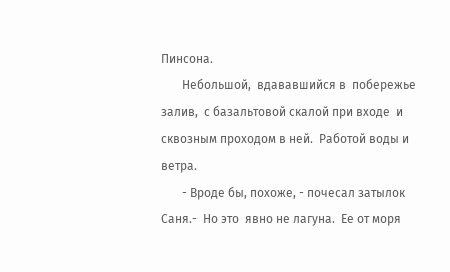Пинсона.
       Небольшой,  вдававшийся в  побережье залив,  с базальтовой скалой при входе  и сквозным проходом в ней.  Работой воды и ветра.
       - Вроде бы, похоже, - почесал затылок Саня.-  Но это  явно не лагуна.  Ее от моря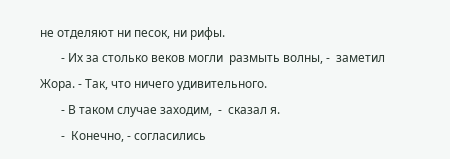не отделяют ни песок, ни рифы.
       - Их за столько веков могли  размыть волны, -  заметил Жора. - Так, что ничего удивительного.
       - В таком случае заходим,  -  сказал я.
       -  Конечно, - согласились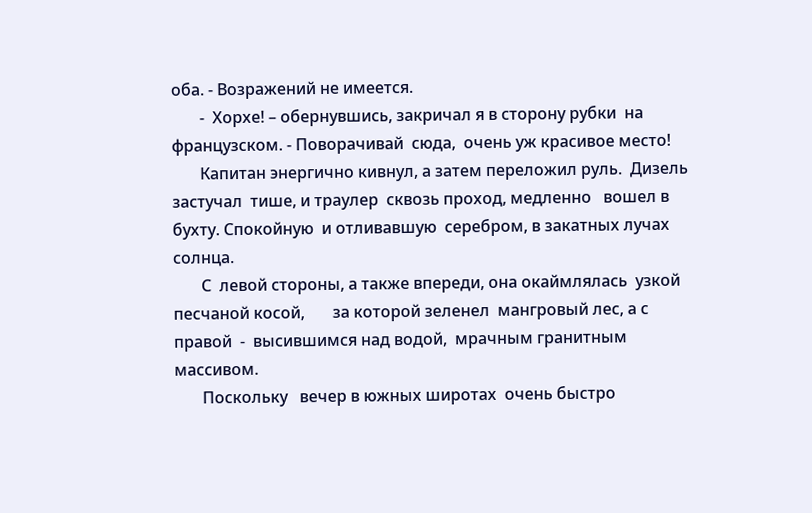оба. - Возражений не имеется.
       -  Хорхе! – обернувшись, закричал я в сторону рубки  на французском. - Поворачивай  сюда,  очень уж красивое место!
       Капитан энергично кивнул, а затем переложил руль.  Дизель застучал  тише, и траулер  сквозь проход, медленно   вошел в бухту. Спокойную  и отливавшую  серебром, в закатных лучах солнца.
       С  левой стороны, а также впереди, она окаймлялась  узкой песчаной косой,       за которой зеленел  мангровый лес, а с  правой  -  высившимся над водой,  мрачным гранитным массивом.
       Поскольку   вечер в южных широтах  очень быстро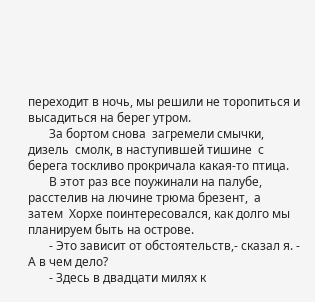переходит в ночь, мы решили не торопиться и высадиться на берег утром.
       За бортом снова  загремели смычки, дизель  смолк, в наступившей тишине  с берега тоскливо прокричала какая-то птица.
       В этот раз все поужинали на палубе, расстелив на лючине трюма брезент,  а   затем  Хорхе поинтересовался, как долго мы планируем быть на острове.
       - Это зависит от обстоятельств,- сказал я. - А в чем дело?
       - Здесь в двадцати милях к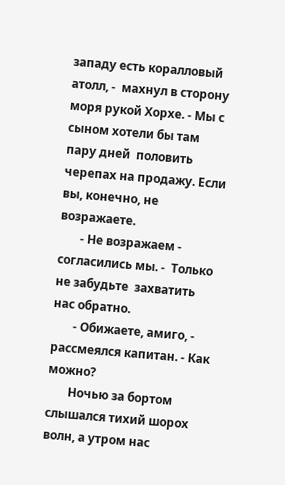западу есть коралловый атолл, -  махнул в сторону моря рукой Хорхе. - Мы с сыном хотели бы там пару дней  половить черепах на продажу. Если вы, конечно, не возражаете.
       - Не возражаем -  согласились мы. -  Только не забудьте  захватить  нас обратно.
       - Обижаете, амиго, - рассмеялся капитан. - Как можно?
       Ночью за бортом  слышался тихий шорох волн, а утром нас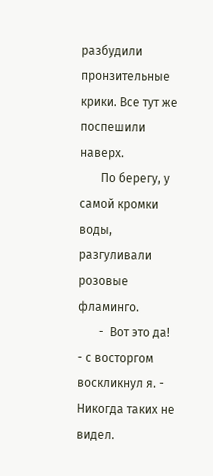разбудили  пронзительные крики. Все тут же поспешили  наверх.
       По берегу, у самой кромки воды, разгуливали розовые фламинго.
       -  Вот это да!   - с восторгом  воскликнул я. - Никогда таких не видел.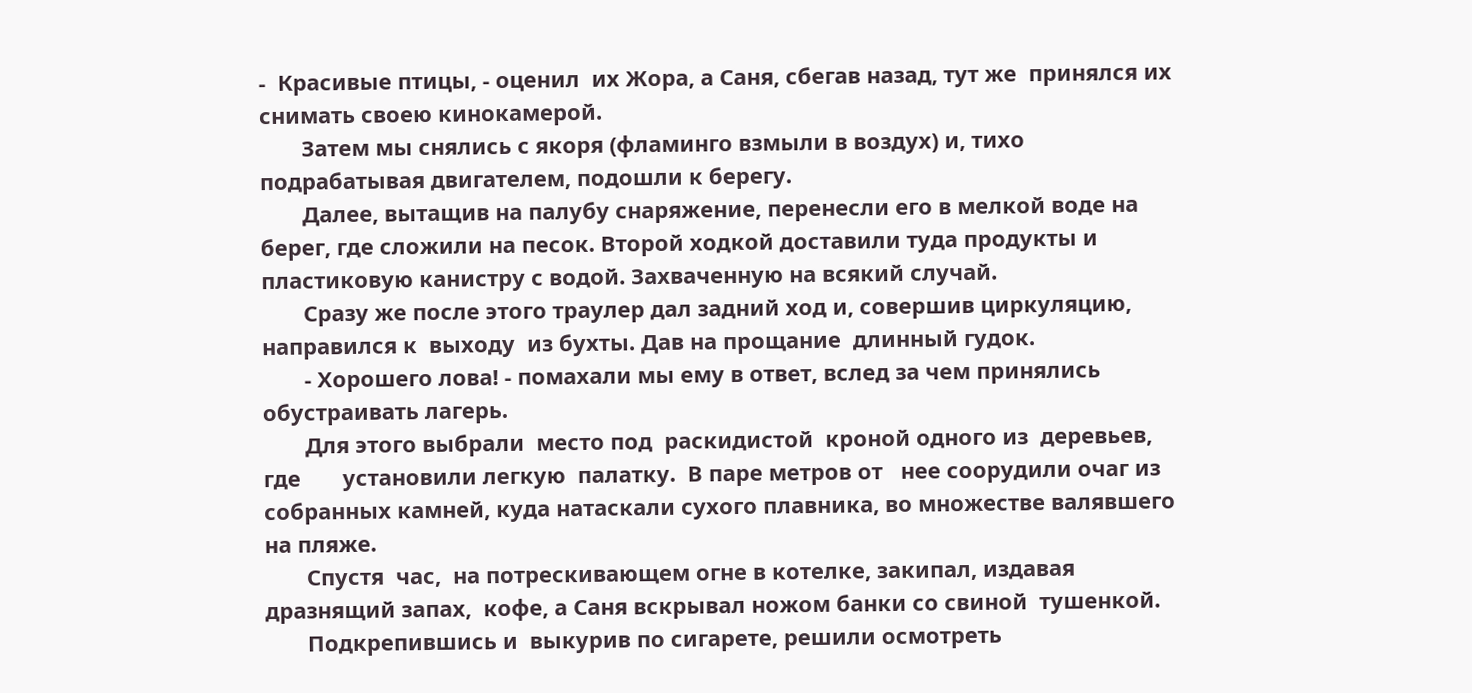-  Красивые птицы, - оценил  их Жора, а Саня, сбегав назад, тут же  принялся их снимать своею кинокамерой.
       Затем мы снялись с якоря (фламинго взмыли в воздух) и, тихо подрабатывая двигателем, подошли к берегу.
       Далее, вытащив на палубу снаряжение, перенесли его в мелкой воде на берег, где сложили на песок. Второй ходкой доставили туда продукты и пластиковую канистру с водой. Захваченную на всякий случай.
       Сразу же после этого траулер дал задний ход и, совершив циркуляцию,    направился к  выходу  из бухты. Дав на прощание  длинный гудок.
       - Хорошего лова! - помахали мы ему в ответ, вслед за чем принялись обустраивать лагерь.
       Для этого выбрали  место под  раскидистой  кроной одного из  деревьев, где       установили легкую  палатку.  В паре метров от   нее соорудили очаг из собранных камней, куда натаскали сухого плавника, во множестве валявшего  на пляже.
       Спустя  час,  на потрескивающем огне в котелке, закипал, издавая дразнящий запах,  кофе, а Саня вскрывал ножом банки со свиной  тушенкой.
       Подкрепившись и  выкурив по сигарете, решили осмотреть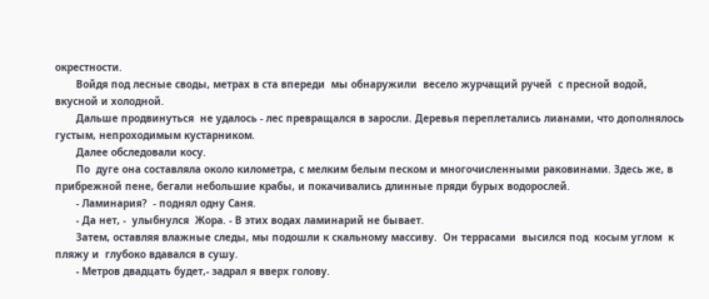окрестности.
       Войдя под лесные своды, метрах в ста впереди  мы обнаружили  весело журчащий ручей  с пресной водой,  вкусной и холодной.
       Дальше продвинуться  не удалось - лес превращался в заросли. Деревья переплетались лианами, что дополнялось густым, непроходимым кустарником.
       Далее обследовали косу.
       По  дуге она составляла около километра, с мелким белым песком и многочисленными раковинами. Здесь же, в прибрежной пене, бегали небольшие крабы, и покачивались длинные пряди бурых водорослей.
       - Ламинария?  - поднял одну Саня.
       - Да нет, -  улыбнулся  Жора. - В этих водах ламинарий не бывает.
       Затем, оставляя влажные следы, мы подошли к скальному массиву.  Он террасами  высился под  косым углом  к пляжу и  глубоко вдавался в сушу.
       - Метров двадцать будет,- задрал я вверх голову.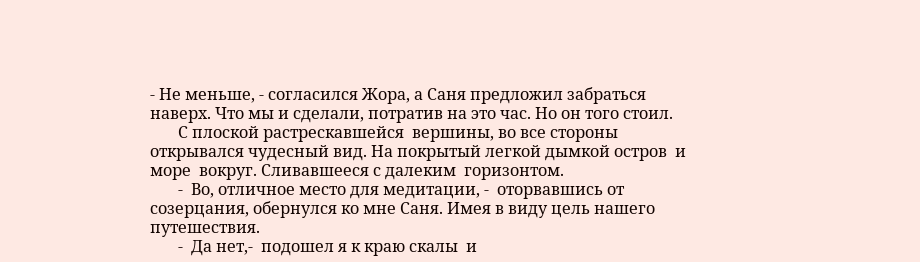- Не меньше, - согласился Жора, а Саня предложил забраться наверх. Что мы и сделали, потратив на это час. Но он того стоил.
       С плоской растрескавшейся  вершины, во все стороны  открывался чудесный вид. На покрытый легкой дымкой остров  и море  вокруг. Сливавшееся с далеким  горизонтом.
       -  Во, отличное место для медитации, -  оторвавшись от созерцания, обернулся ко мне Саня. Имея в виду цель нашего  путешествия.
       -  Да нет,-  подошел я к краю скалы  и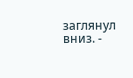заглянул вниз. -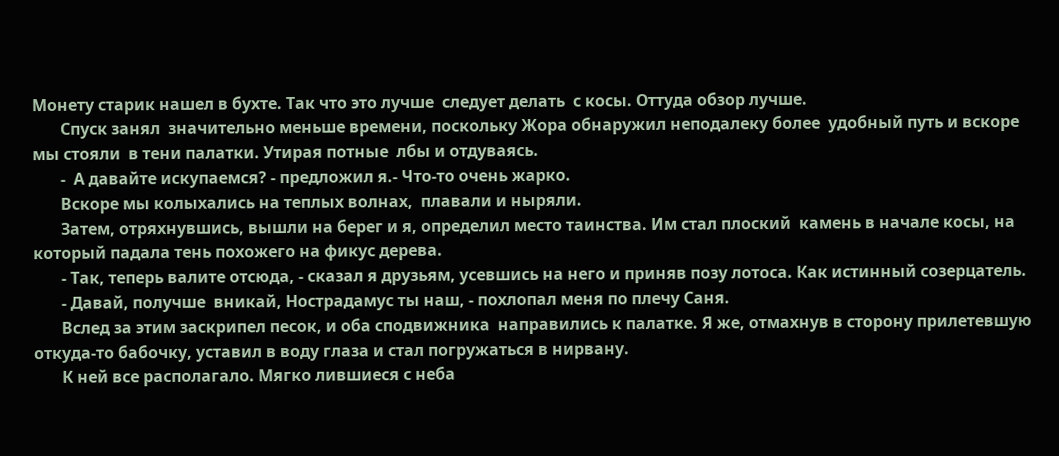Монету старик нашел в бухте. Так что это лучше  следует делать  с косы. Оттуда обзор лучше.
       Спуск занял  значительно меньше времени, поскольку Жора обнаружил неподалеку более  удобный путь и вскоре мы стояли  в тени палатки. Утирая потные  лбы и отдуваясь.
       -  А давайте искупаемся? - предложил я.- Что-то очень жарко.
       Вскоре мы колыхались на теплых волнах,  плавали и ныряли.
       Затем, отряхнувшись, вышли на берег и я, определил место таинства. Им стал плоский  камень в начале косы, на который падала тень похожего на фикус дерева.
       - Так, теперь валите отсюда, - сказал я друзьям, усевшись на него и приняв позу лотоса. Как истинный созерцатель.
       - Давай, получше  вникай, Нострадамус ты наш, - похлопал меня по плечу Саня.
       Вслед за этим заскрипел песок, и оба сподвижника  направились к палатке. Я же, отмахнув в сторону прилетевшую откуда-то бабочку, уставил в воду глаза и стал погружаться в нирвану.
       К ней все располагало. Мягко лившиеся с неба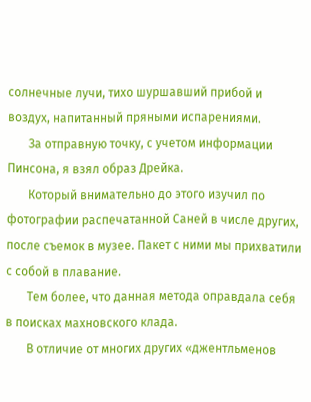солнечные лучи, тихо шуршавший прибой и воздух, напитанный пряными испарениями.
       За отправную точку, с учетом информации Пинсона, я взял образ Дрейка.
       Который внимательно до этого изучил по фотографии распечатанной Саней в числе других, после съемок в музее. Пакет с ними мы прихватили с собой в плавание.
       Тем более, что данная метода оправдала себя в поисках махновского клада.
       В отличие от многих других «джентльменов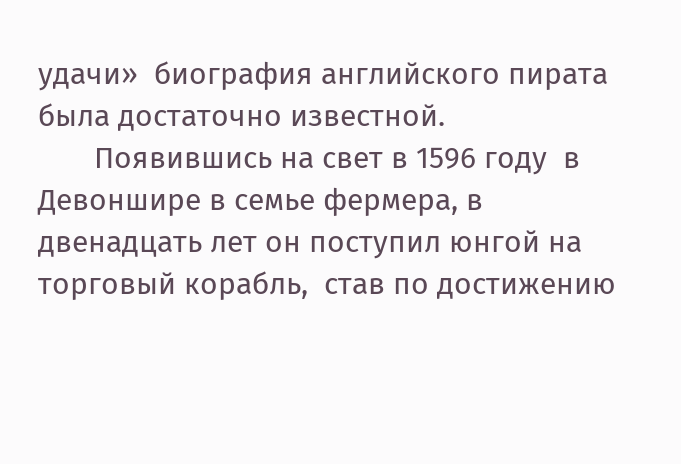удачи»  биография английского пирата была достаточно известной.
       Появившись на свет в 1596 году  в Девоншире в семье фермера, в двенадцать лет он поступил юнгой на торговый корабль,  став по достижению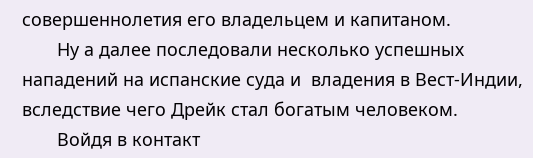совершеннолетия его владельцем и капитаном.
       Ну а далее последовали несколько успешных нападений на испанские суда и  владения в Вест-Индии, вследствие чего Дрейк стал богатым человеком.
       Войдя в контакт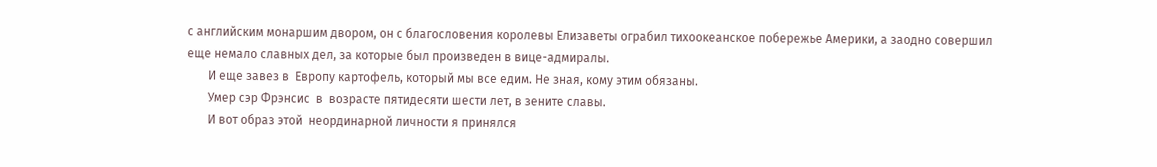с английским монаршим двором, он с благословения королевы Елизаветы ограбил тихоокеанское побережье Америки, а заодно совершил еще немало славных дел, за которые был произведен в вице-адмиралы.
       И еще завез в  Европу картофель, который мы все едим. Не зная, кому этим обязаны.
       Умер сэр Фрэнсис  в  возрасте пятидесяти шести лет, в зените славы.
       И вот образ этой  неординарной личности я принялся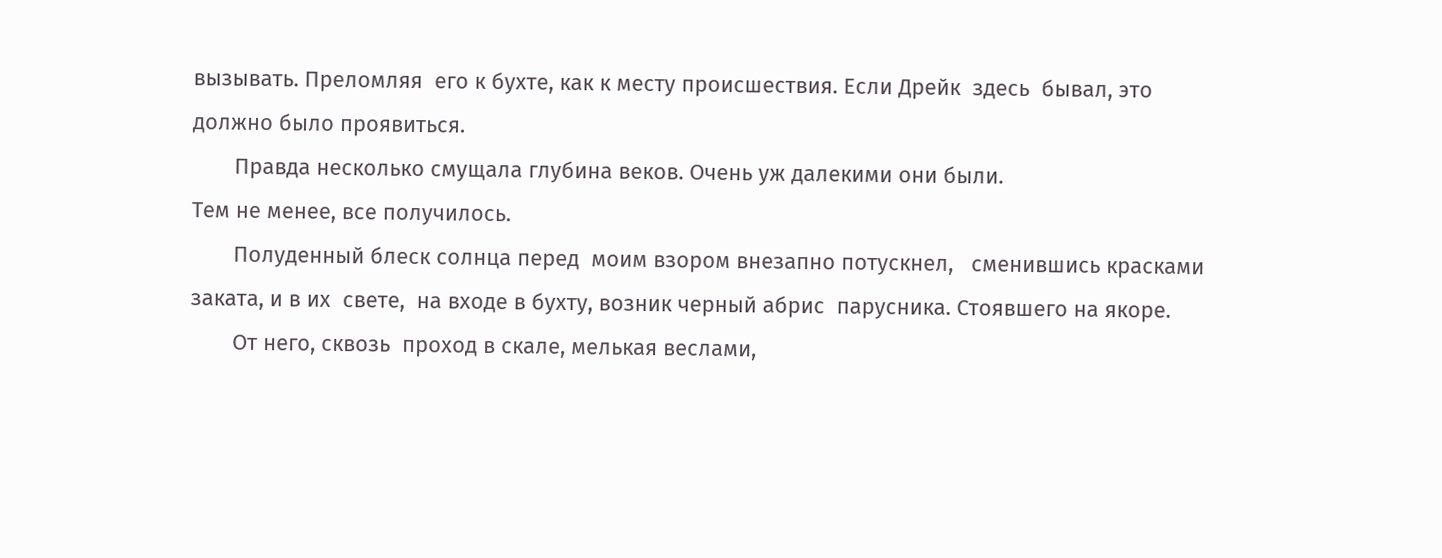вызывать. Преломляя  его к бухте, как к месту происшествия. Если Дрейк  здесь  бывал, это должно было проявиться.
       Правда несколько смущала глубина веков. Очень уж далекими они были.
Тем не менее, все получилось.
       Полуденный блеск солнца перед  моим взором внезапно потускнел,   сменившись красками заката, и в их  свете,  на входе в бухту, возник черный абрис  парусника. Стоявшего на якоре.
       От него, сквозь  проход в скале, мелькая веслами,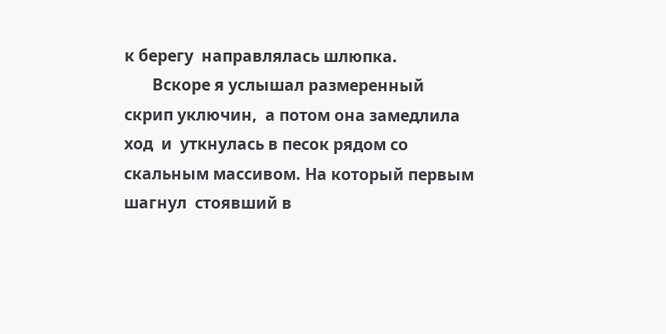к берегу  направлялась шлюпка.
       Вскоре я услышал размеренный  скрип уключин,  а потом она замедлила ход  и  уткнулась в песок рядом со скальным массивом. На который первым шагнул  стоявший в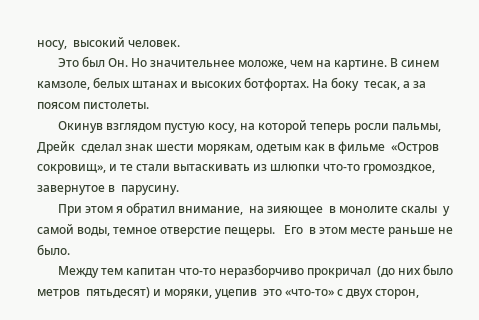носу,  высокий человек.
       Это был Он. Но значительнее моложе, чем на картине. В синем камзоле, белых штанах и высоких ботфортах. На боку  тесак, а за поясом пистолеты.
       Окинув взглядом пустую косу, на которой теперь росли пальмы,  Дрейк  сделал знак шести морякам, одетым как в фильме  «Остров сокровищ», и те стали вытаскивать из шлюпки что-то громоздкое, завернутое в  парусину.
       При этом я обратил внимание,  на зияющее  в монолите скалы  у самой воды, темное отверстие пещеры.   Его  в этом месте раньше не было.
       Между тем капитан что-то неразборчиво прокричал  (до них было метров  пятьдесят) и моряки, уцепив  это «что-то» с двух сторон,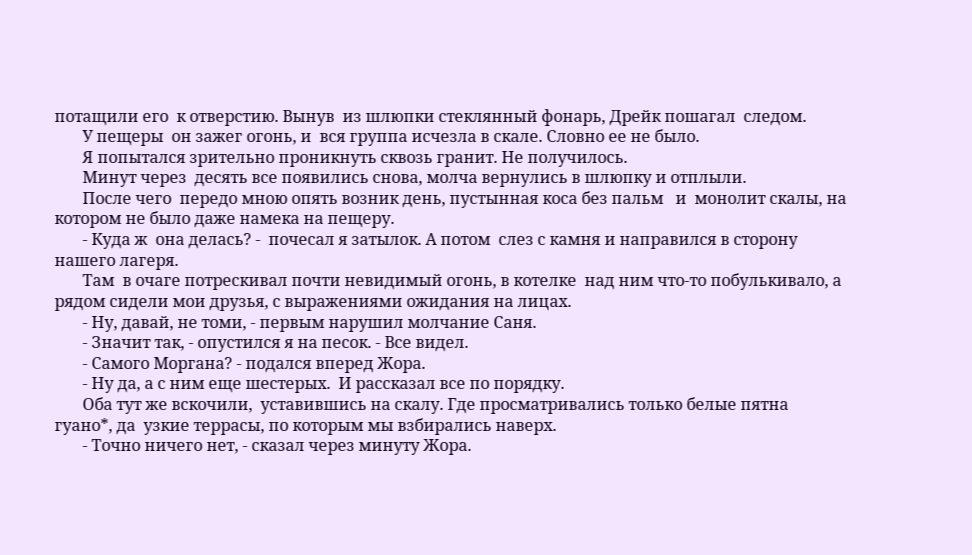потащили его  к отверстию. Вынув  из шлюпки стеклянный фонарь, Дрейк пошагал  следом.
       У пещеры  он зажег огонь, и  вся группа исчезла в скале. Словно ее не было.
       Я попытался зрительно проникнуть сквозь гранит. Не получилось.
       Минут через  десять все появились снова, молча вернулись в шлюпку и отплыли.
       После чего  передо мною опять возник день, пустынная коса без пальм   и  монолит скалы, на котором не было даже намека на пещеру.
       - Куда ж  она делась? -  почесал я затылок. А потом  слез с камня и направился в сторону  нашего лагеря.
       Там  в очаге потрескивал почти невидимый огонь, в котелке  над ним что-то побулькивало, а рядом сидели мои друзья, с выражениями ожидания на лицах.
       - Ну, давай, не томи, - первым нарушил молчание Саня.
       - Значит так, - опустился я на песок. - Все видел.
       - Самого Моргана? - подался вперед Жора.
       - Ну да, а с ним еще шестерых.  И рассказал все по порядку.
       Оба тут же вскочили,  уставившись на скалу. Где просматривались только белые пятна гуано*, да  узкие террасы, по которым мы взбирались наверх.
       - Точно ничего нет, - сказал через минуту Жора.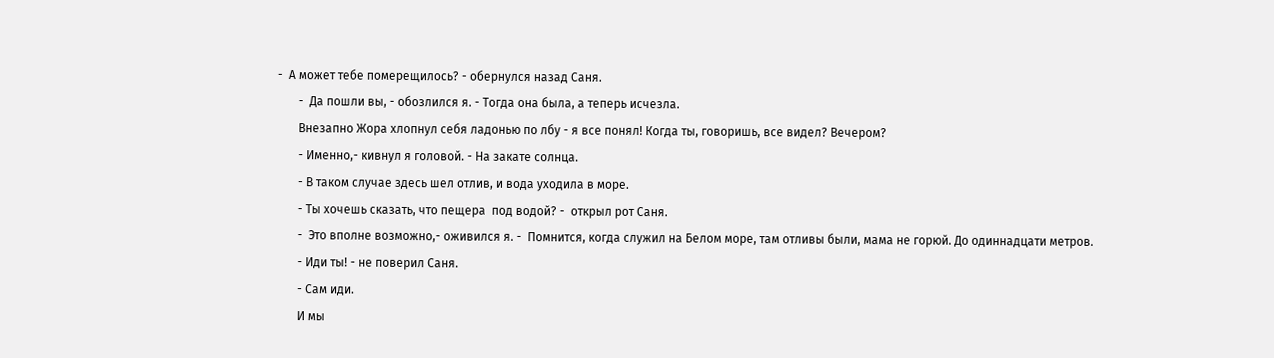-  А может тебе померещилось? - обернулся назад Саня.
       -  Да пошли вы, - обозлился я. - Тогда она была, а теперь исчезла.
       Внезапно Жора хлопнул себя ладонью по лбу - я все понял! Когда ты, говоришь, все видел? Вечером?
       - Именно,- кивнул я головой. - На закате солнца.
       - В таком случае здесь шел отлив, и вода уходила в море.
       - Ты хочешь сказать, что пещера  под водой? -  открыл рот Саня.
       -  Это вполне возможно,- оживился я. -  Помнится, когда служил на Белом море, там отливы были, мама не горюй. До одиннадцати метров.
       - Иди ты! - не поверил Саня.
       - Сам иди.
       И мы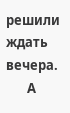решили ждать вечера.
       А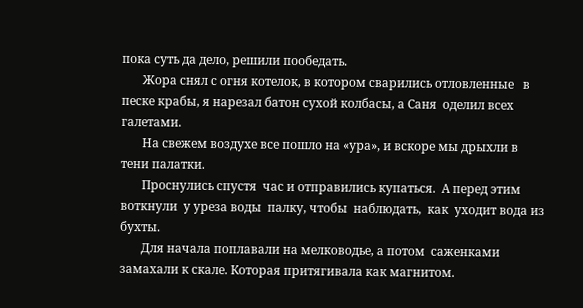пока суть да дело, решили пообедать.
       Жора снял с огня котелок, в котором сварились отловленные   в песке крабы, я нарезал батон сухой колбасы, а Саня  оделил всех галетами.
       На свежем воздухе все пошло на «ура», и вскоре мы дрыхли в тени палатки.
       Проснулись спустя  час и отправились купаться.  А перед этим воткнули  у уреза воды  палку, чтобы  наблюдать,  как  уходит вода из бухты.
       Для начала поплавали на мелководье, а потом  саженками  замахали к скале. Которая притягивала как магнитом.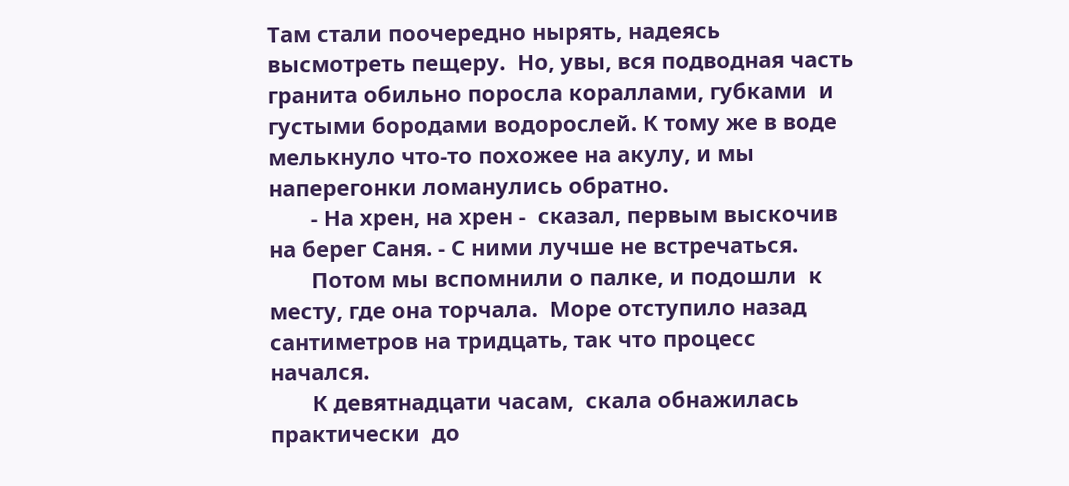Там стали поочередно нырять, надеясь высмотреть пещеру.  Но, увы, вся подводная часть гранита обильно поросла кораллами, губками  и густыми бородами водорослей. К тому же в воде мелькнуло что-то похожее на акулу, и мы  наперегонки ломанулись обратно.
       - На хрен, на хрен -  сказал, первым выскочив на берег Саня. - С ними лучше не встречаться.
       Потом мы вспомнили о палке, и подошли  к месту, где она торчала.  Море отступило назад  сантиметров на тридцать, так что процесс начался.
       К девятнадцати часам,  скала обнажилась практически  до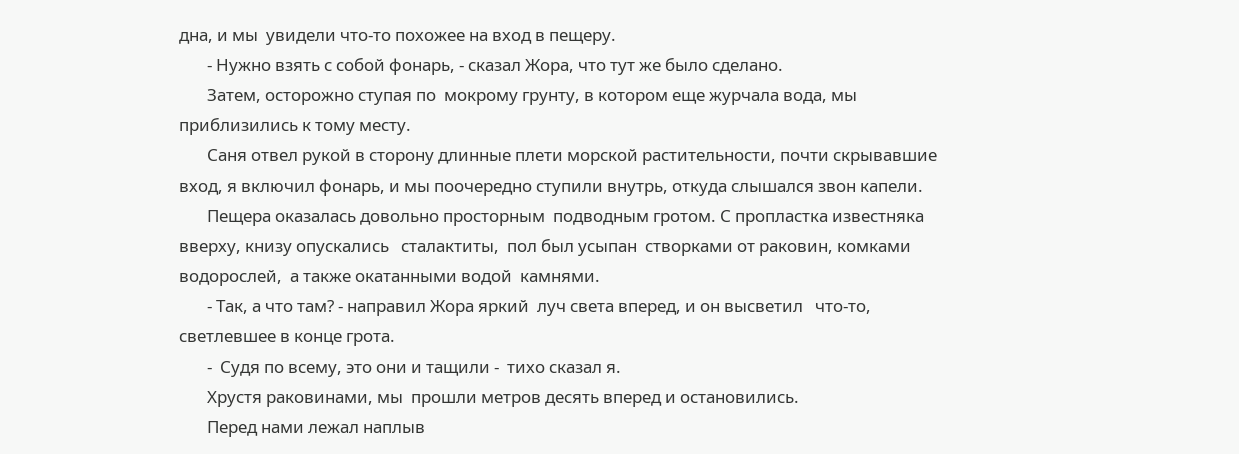дна, и мы  увидели что-то похожее на вход в пещеру.
       - Нужно взять с собой фонарь, - сказал Жора, что тут же было сделано.
       Затем, осторожно ступая по  мокрому грунту, в котором еще журчала вода, мы приблизились к тому месту.
       Саня отвел рукой в сторону длинные плети морской растительности, почти скрывавшие вход, я включил фонарь, и мы поочередно ступили внутрь, откуда слышался звон капели.
       Пещера оказалась довольно просторным  подводным гротом. С пропластка известняка вверху, книзу опускались   сталактиты,  пол был усыпан  створками от раковин, комками водорослей,  а также окатанными водой  камнями.
       - Так, а что там? - направил Жора яркий  луч света вперед, и он высветил   что-то, светлевшее в конце грота.
       -  Судя по всему, это они и тащили -  тихо сказал я.
       Хрустя раковинами, мы  прошли метров десять вперед и остановились.
       Перед нами лежал наплыв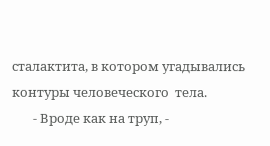сталактита, в котором угадывались контуры человеческого  тела.
       - Вроде как на труп, -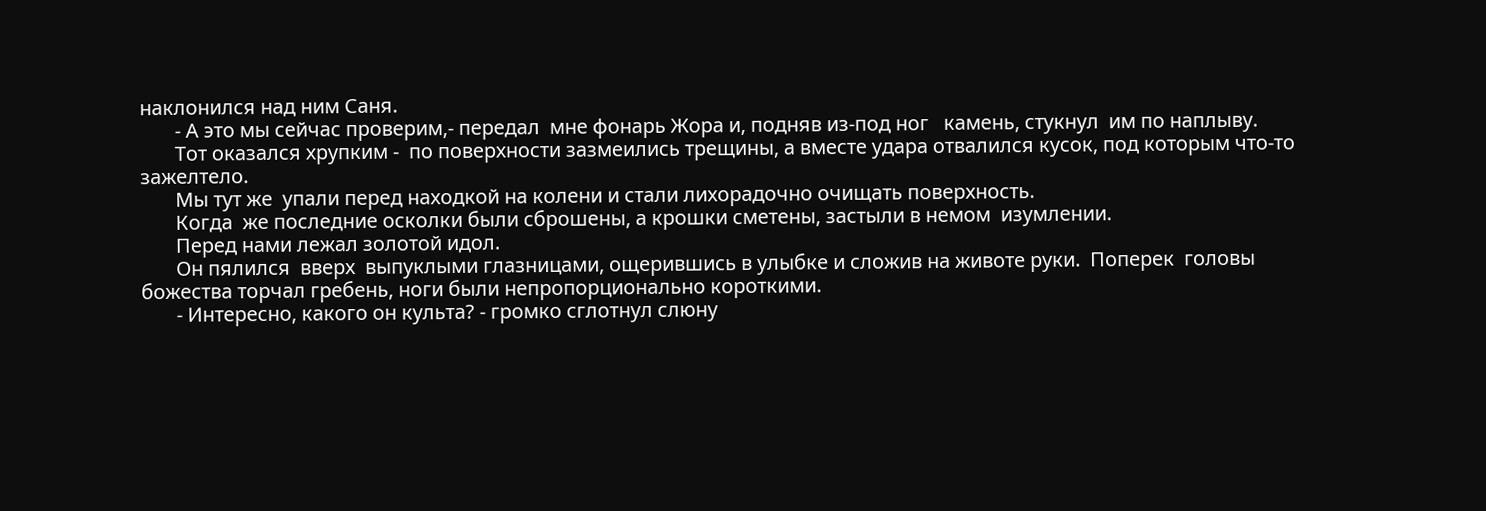наклонился над ним Саня.
       - А это мы сейчас проверим,- передал  мне фонарь Жора и, подняв из-под ног   камень, стукнул  им по наплыву.
       Тот оказался хрупким -  по поверхности зазмеились трещины, а вместе удара отвалился кусок, под которым что-то зажелтело.
       Мы тут же  упали перед находкой на колени и стали лихорадочно очищать поверхность.
       Когда  же последние осколки были сброшены, а крошки сметены, застыли в немом  изумлении.
       Перед нами лежал золотой идол.
       Он пялился  вверх  выпуклыми глазницами, ощерившись в улыбке и сложив на животе руки.  Поперек  головы божества торчал гребень, ноги были непропорционально короткими.
       - Интересно, какого он культа? - громко сглотнул слюну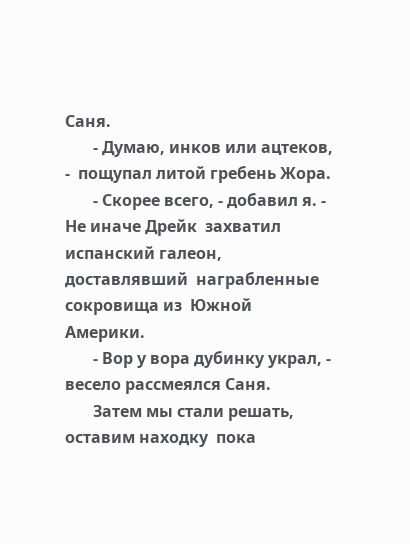Саня.
       - Думаю, инков или ацтеков, -  пощупал литой гребень Жора.
       - Скорее всего, - добавил я. -  Не иначе Дрейк  захватил испанский галеон, доставлявший  награбленные сокровища из  Южной Америки.
       - Вор у вора дубинку украл, - весело рассмеялся Саня.
       Затем мы стали решать, оставим находку  пока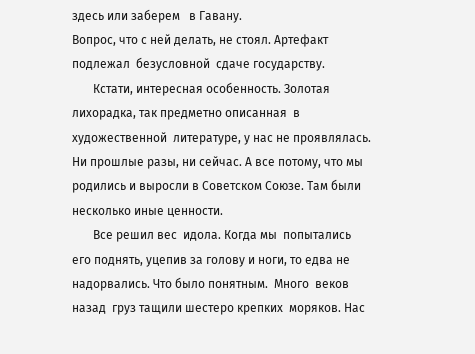здесь или заберем   в Гавану.
Вопрос, что с ней делать, не стоял. Артефакт подлежал  безусловной  сдаче государству.
       Кстати, интересная особенность. Золотая лихорадка, так предметно описанная  в художественной  литературе, у нас не проявлялась. Ни прошлые разы, ни сейчас. А все потому, что мы родились и выросли в Советском Союзе. Там были несколько иные ценности.
       Все решил вес  идола. Когда мы  попытались его поднять, уцепив за голову и ноги, то едва не надорвались. Что было понятным.  Много  веков назад  груз тащили шестеро крепких  моряков. Нас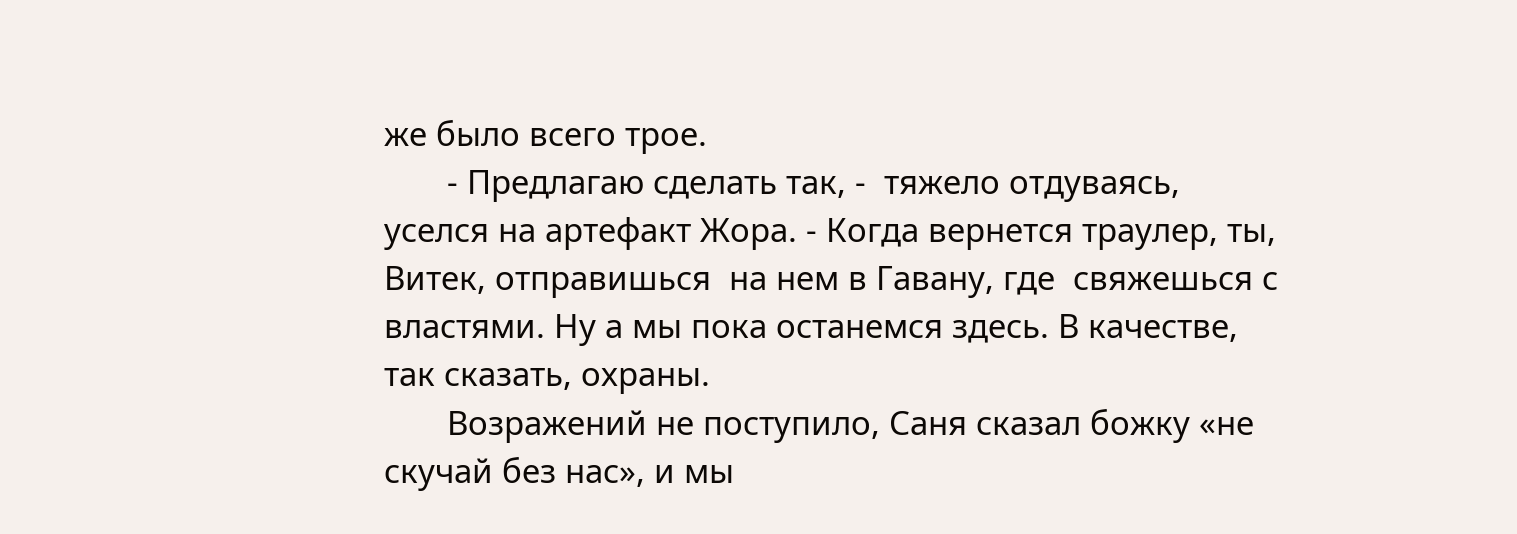же было всего трое.
       - Предлагаю сделать так, -  тяжело отдуваясь, уселся на артефакт Жора. - Когда вернется траулер, ты, Витек, отправишься  на нем в Гавану, где  свяжешься с властями. Ну а мы пока останемся здесь. В качестве, так сказать, охраны.
       Возражений не поступило, Саня сказал божку «не скучай без нас», и мы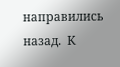направились назад.  К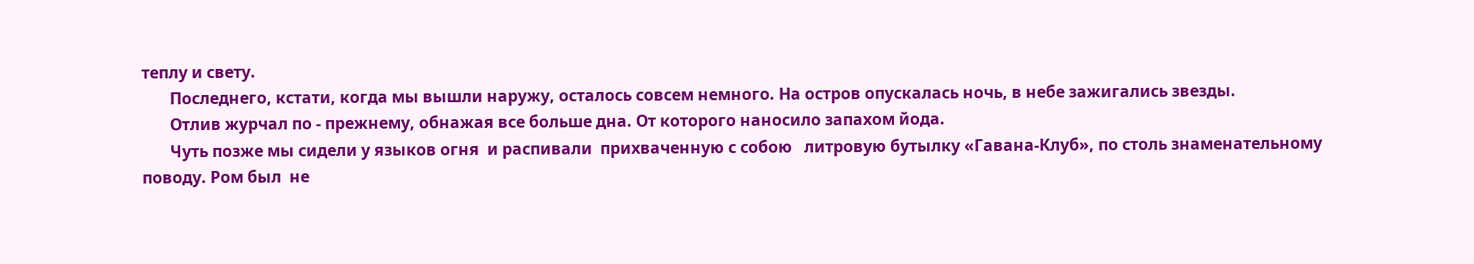теплу и свету.
       Последнего, кстати, когда мы вышли наружу, осталось совсем немного. На остров опускалась ночь, в небе зажигались звезды.
       Отлив журчал по - прежнему, обнажая все больше дна. От которого наносило запахом йода.
       Чуть позже мы сидели у языков огня  и распивали  прихваченную с собою   литровую бутылку «Гавана-Клуб», по столь знаменательному поводу. Ром был  не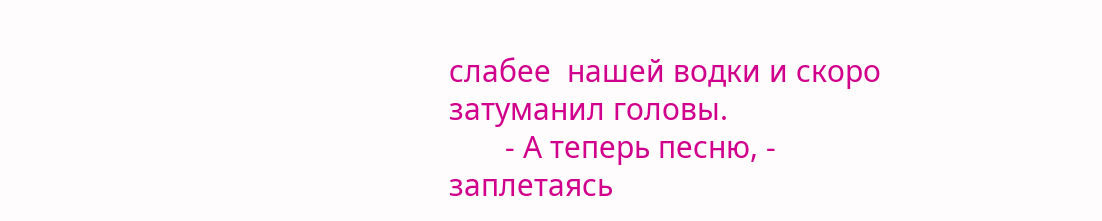слабее  нашей водки и скоро затуманил головы.
       - А теперь песню, -  заплетаясь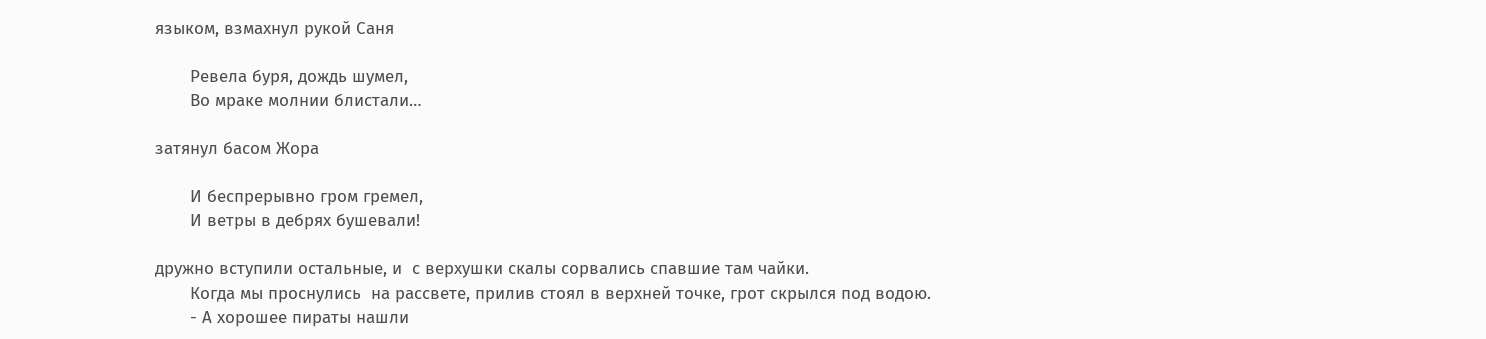языком, взмахнул рукой Саня

       Ревела буря, дождь шумел,
       Во мраке молнии блистали…

затянул басом Жора

       И беспрерывно гром гремел,
       И ветры в дебрях бушевали!

дружно вступили остальные, и  с верхушки скалы сорвались спавшие там чайки.
       Когда мы проснулись  на рассвете, прилив стоял в верхней точке, грот скрылся под водою.
       - А хорошее пираты нашли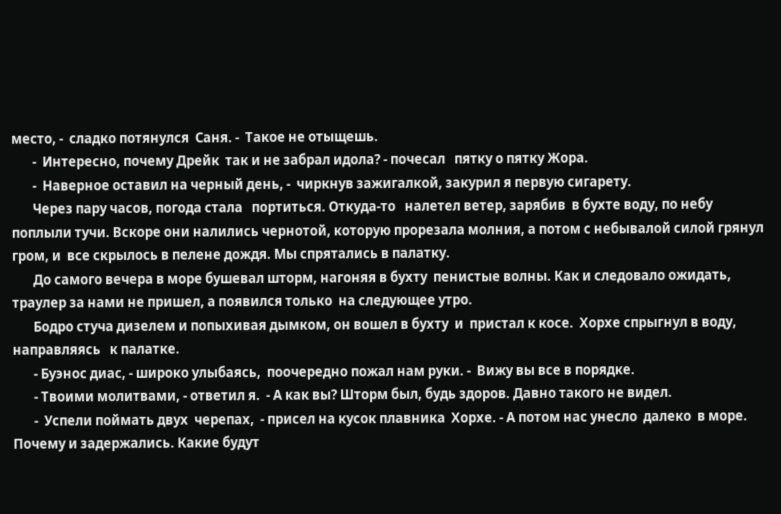место, -  сладко потянулся  Саня. -  Такое не отыщешь.
       -  Интересно, почему Дрейк  так и не забрал идола? - почесал   пятку о пятку Жора.
       -  Наверное оставил на черный день, -  чиркнув зажигалкой, закурил я первую сигарету.
       Через пару часов, погода стала   портиться. Откуда-то   налетел ветер, зарябив  в бухте воду, по небу поплыли тучи. Вскоре они налились чернотой, которую прорезала молния, а потом с небывалой силой грянул гром, и  все скрылось в пелене дождя. Мы спрятались в палатку.
       До самого вечера в море бушевал шторм, нагоняя в бухту  пенистые волны. Как и следовало ожидать, траулер за нами не пришел, а появился только  на следующее утро.
       Бодро стуча дизелем и попыхивая дымком, он вошел в бухту  и  пристал к косе.  Хорхе спрыгнул в воду, направляясь   к палатке.
       - Буэнос диас, - широко улыбаясь,  поочередно пожал нам руки. -  Вижу вы все в порядке.
       - Твоими молитвами, - ответил я.  - А как вы? Шторм был, будь здоров. Давно такого не видел.
       -  Успели поймать двух  черепах,  - присел на кусок плавника  Хорхе. - А потом нас унесло  далеко  в море. Почему и задержались. Какие будут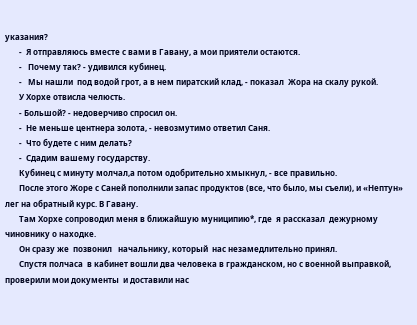указания?
       -  Я отправляюсь вместе с вами в Гавану, а мои приятели остаются.
       -   Почему так? - удивился кубинец.
       -   Мы нашли  под водой грот, а в нем пиратский клад, - показал  Жора на скалу рукой.
       У Хорхе отвисла челюсть.
       - Большой? - недоверчиво спросил он.
       -  Не меньше центнера золота, - невозмутимо ответил Саня.
       -  Что будете с ним делать?
       -  Сдадим вашему государству.
       Кубинец с минуту молчал,а потом одобрительно хмыкнул, - все правильно.
       После этого Жоре с Саней пополнили запас продуктов (все, что было, мы съели), и «Нептун» лег на обратный курс. В Гавану.
       Там Хорхе сопроводил меня в ближайшую муниципию*, где  я рассказал  дежурному чиновнику о находке.
       Он сразу же  позвонил   начальнику, который  нас незамедлительно принял.
       Спустя полчаса  в кабинет вошли два человека в гражданском, но с военной выправкой, проверили мои документы  и доставили нас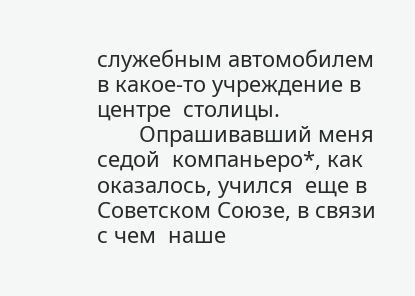служебным автомобилем в какое-то учреждение в центре  столицы.
       Опрашивавший меня  седой  компаньеро*, как оказалось, учился  еще в Советском Союзе, в связи с чем  наше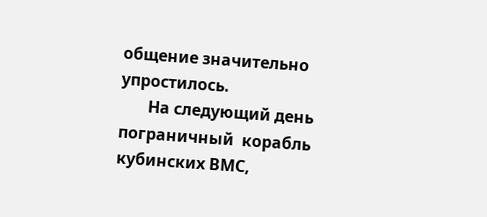общение значительно  упростилось.
       На следующий день пограничный  корабль кубинских ВМС,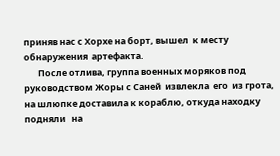приняв нас с Хорхе на борт, вышел  к месту обнаружения  артефакта.
       После отлива, группа военных моряков под руководством Жоры с Саней  извлекла  его  из грота, на шлюпке доставила к кораблю, откуда находку подняли   на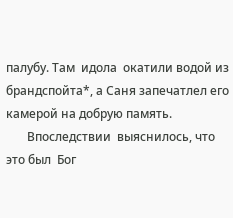палубу. Там  идола  окатили водой из брандспойта*, а Саня запечатлел его камерой на добрую память.
       Впоследствии  выяснилось, что это был  Бог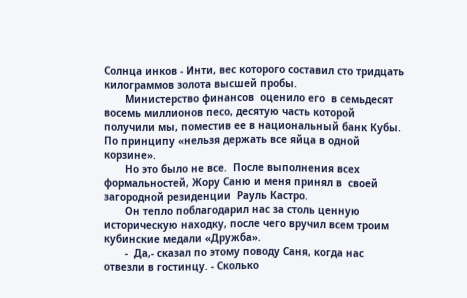Солнца инков - Инти, вес которого составил сто тридцать килограммов золота высшей пробы.
       Министерство финансов  оценило его  в семьдесят восемь миллионов песо, десятую часть которой получили мы, поместив ее в национальный банк Кубы. По принципу «нельзя держать все яйца в одной корзине».
       Но это было не все.  После выполнения всех формальностей, Жору Саню и меня принял в  своей  загородной резиденции  Рауль Кастро.
       Он тепло поблагодарил нас за столь ценную  историческую находку, после чего вручил всем троим  кубинские медали «Дружба».
       -  Да,- сказал по этому поводу Саня, когда нас отвезли в гостинцу. - Сколько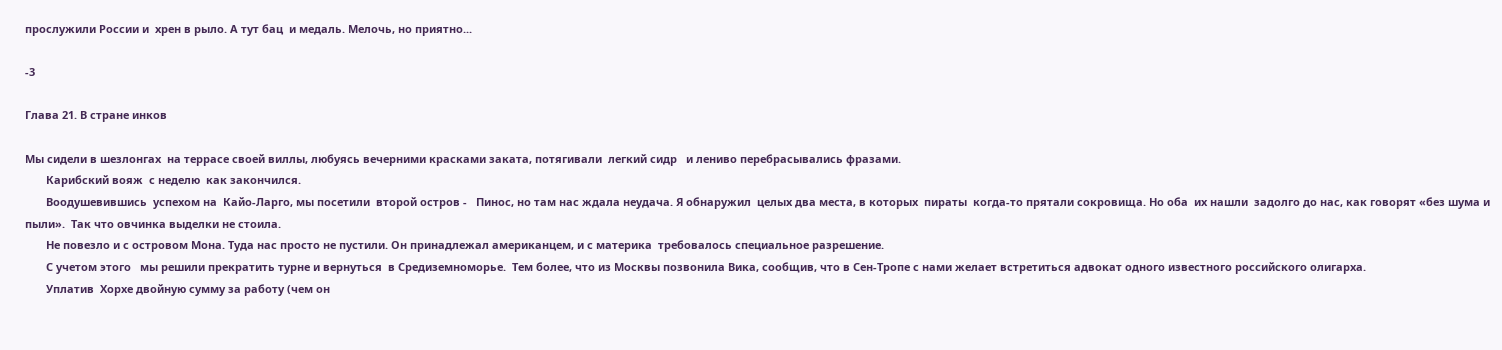прослужили России и  хрен в рыло. А тут бац  и медаль. Мелочь, но приятно...

-3

Глава 21. В стране инков

Мы сидели в шезлонгах  на террасе своей виллы, любуясь вечерними красками заката, потягивали  легкий сидр   и лениво перебрасывались фразами.
       Карибский вояж  с неделю  как закончился.
       Воодушевившись  успехом на  Кайо-Ларго, мы посетили  второй остров -   Пинос, но там нас ждала неудача. Я обнаружил  целых два места, в которых  пираты  когда-то прятали сокровища. Но оба  их нашли  задолго до нас, как говорят «без шума и пыли».  Так что овчинка выделки не стоила.
       Не повезло и с островом Мона. Туда нас просто не пустили. Он принадлежал американцем, и с материка  требовалось специальное разрешение.
       С учетом этого   мы решили прекратить турне и вернуться  в Средиземноморье.  Тем более, что из Москвы позвонила Вика, сообщив, что в Сен-Тропе с нами желает встретиться адвокат одного известного российского олигарха.
       Уплатив  Хорхе двойную сумму за работу (чем он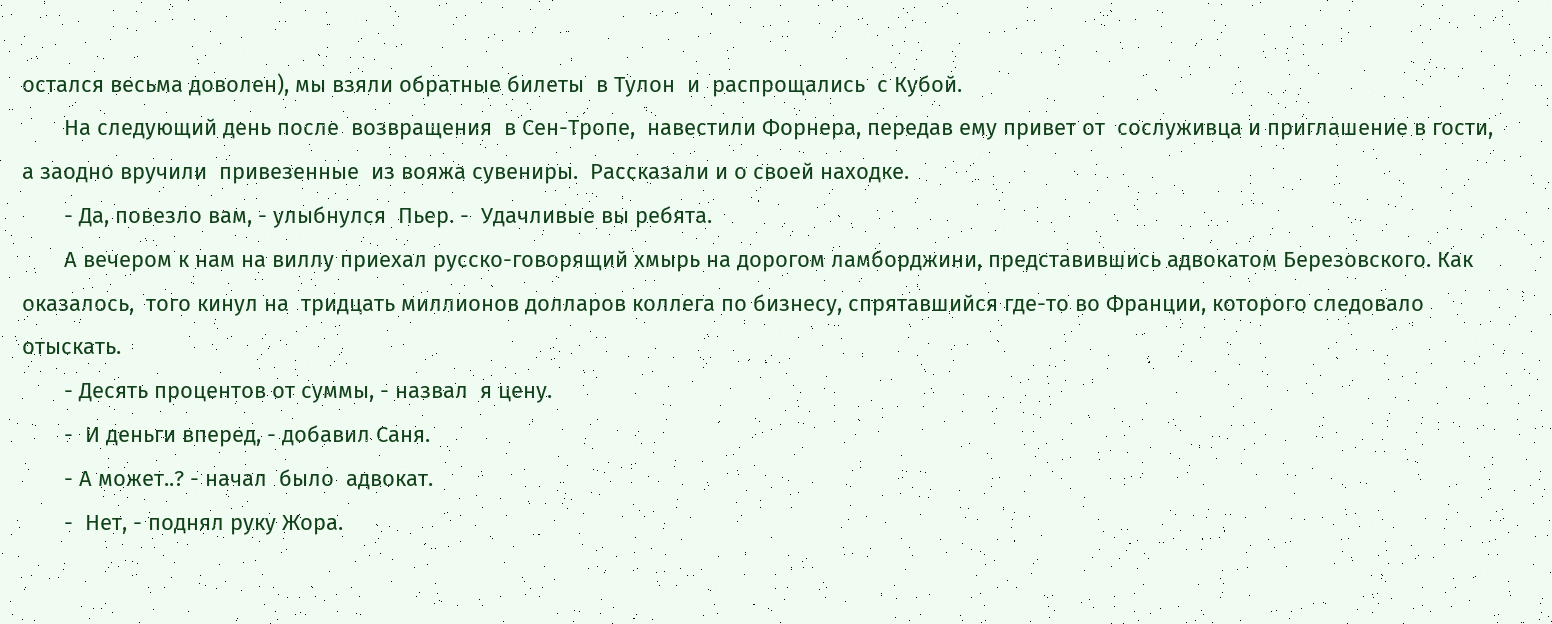остался весьма доволен), мы взяли обратные билеты  в Тулон  и  распрощались  с Кубой.
       На следующий день после  возвращения  в Сен-Тропе,  навестили Форнера, передав ему привет от  сослуживца и приглашение в гости, а заодно вручили  привезенные  из вояжа сувениры.  Рассказали и о своей находке.
       - Да, повезло вам, - улыбнулся  Пьер. -  Удачливые вы ребята.
       А вечером к нам на виллу приехал русско-говорящий хмырь на дорогом ламборджини, представившись адвокатом Березовского. Как оказалось,  того кинул на  тридцать миллионов долларов коллега по бизнесу, спрятавшийся где-то во Франции, которого следовало отыскать.
       - Десять процентов от суммы, - назвал  я цену.
       -  И деньги вперед, - добавил Саня.
       - А может..? - начал  было  адвокат.
       -  Нет, - поднял руку Жора.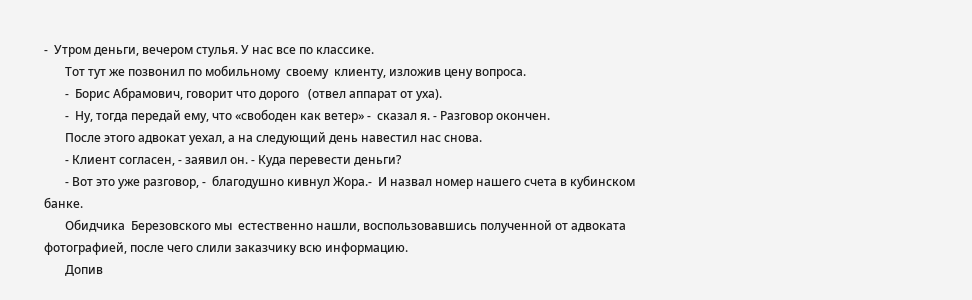-  Утром деньги, вечером стулья. У нас все по классике.
       Тот тут же позвонил по мобильному  своему  клиенту, изложив цену вопроса.
       -  Борис Абрамович, говорит что дорого   (отвел аппарат от уха).
       -  Ну, тогда передай ему, что «свободен как ветер» -  сказал я. - Разговор окончен.
       После этого адвокат уехал, а на следующий день навестил нас снова.
       - Клиент согласен, - заявил он. - Куда перевести деньги?
       - Вот это уже разговор, -  благодушно кивнул Жора.-  И назвал номер нашего счета в кубинском банке.
       Обидчика  Березовского мы  естественно нашли, воспользовавшись полученной от адвоката фотографией, после чего слили заказчику всю информацию.
       Допив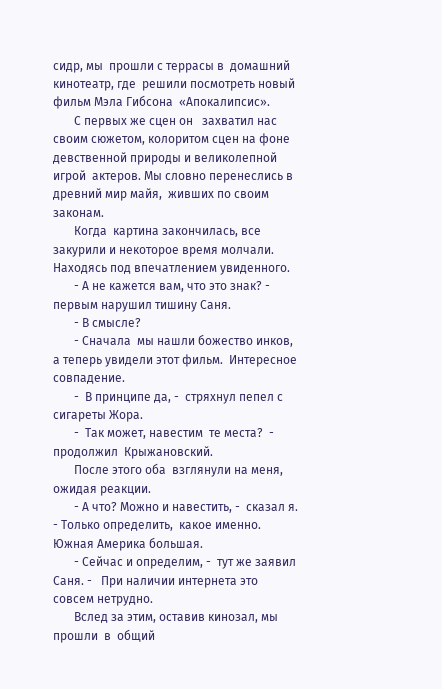сидр, мы  прошли с террасы в  домашний кинотеатр, где  решили посмотреть новый фильм Мэла Гибсона  «Апокалипсис».
       С первых же сцен он   захватил нас своим сюжетом, колоритом сцен на фоне девственной природы и великолепной игрой  актеров. Мы словно перенеслись в  древний мир майя,  живших по своим законам.
       Когда  картина закончилась, все закурили и некоторое время молчали. Находясь под впечатлением увиденного.
       - А не кажется вам, что это знак? - первым нарушил тишину Саня.
       - В смысле?
       - Сначала  мы нашли божество инков, а теперь увидели этот фильм.  Интересное совпадение.
       -  В принципе да, -  стряхнул пепел с сигареты Жора.
       -  Так может, навестим  те места?  - продолжил  Крыжановский.
       После этого оба  взглянули на меня, ожидая реакции.
       - А что? Можно и навестить, -  сказал я. - Только определить,  какое именно. Южная Америка большая.
       - Сейчас и определим, -  тут же заявил Саня. -   При наличии интернета это совсем нетрудно.
       Вслед за этим, оставив кинозал, мы прошли  в  общий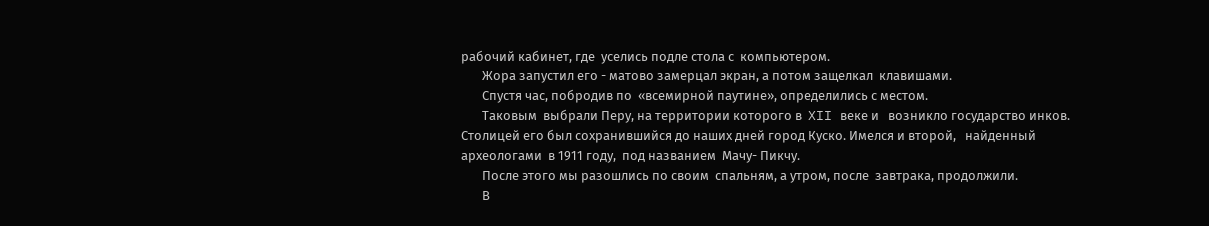рабочий кабинет, где  уселись подле стола с  компьютером.
       Жора запустил его - матово замерцал экран, а потом защелкал  клавишами.
       Спустя час, побродив по  «всемирной паутине», определились с местом.
       Таковым  выбрали Перу, на территории которого в  XII веке и   возникло государство инков. Столицей его был сохранившийся до наших дней город Куско. Имелся и второй,   найденный археологами  в 1911 году,  под названием  Мачу- Пикчу.
       После этого мы разошлись по своим  спальням, а утром, после  завтрака, продолжили.
       В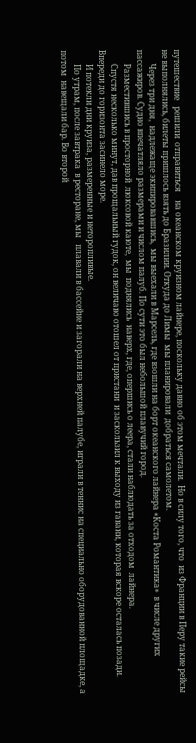путешествие   решили  отправиться    на океанском круизном лайнере, поскольку давно об этом мечтали.  Но в силу того, что  из Франции в Перу такие рейсы не выполнялись, билеты пришлось взять до Бразилии. Откуда до Лимы  мы планировали  добраться самолетом.
       Через три дня,  надлежаще экипировавшись,  мы выехали в Марсель, где взошли на борт океанского лайнера «Коста Романтика»  в числе других пассажиров. Судно впечатляло размерами и числом палуб. По сути это был небольшой плавучий город.
       Разместившись в просторной  люксовой каюте,  мы  поднялись  наверх, где, опершись о леера, стали наблюдать за отходом  лайнера.
       Спустя несколько минут, дав прощальный гудок, он величаво отошел от пристани  и заскользил к выходу из гавани, которая вскоре осталась позади. Впереди до горизонта засинело море.
       И потекли дни круиза, размеренные и неторопливые.
       По утрам, после завтрака  в ресторане, мы   плавали в бассейне и загорали на верхней палубе, играли в теннис на специально оборудованной площадке, а потом  навещали бар. Во второй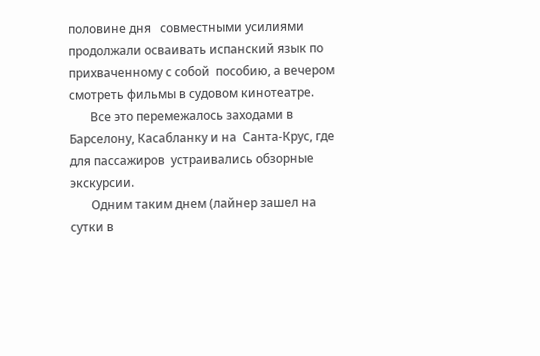половине дня   совместными усилиями продолжали осваивать испанский язык по прихваченному с собой  пособию, а вечером смотреть фильмы в судовом кинотеатре.
       Все это перемежалось заходами в Барселону, Касабланку и на  Санта-Крус, где для пассажиров  устраивались обзорные экскурсии.
       Одним таким днем (лайнер зашел на сутки в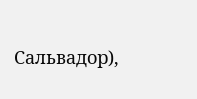Сальвадор),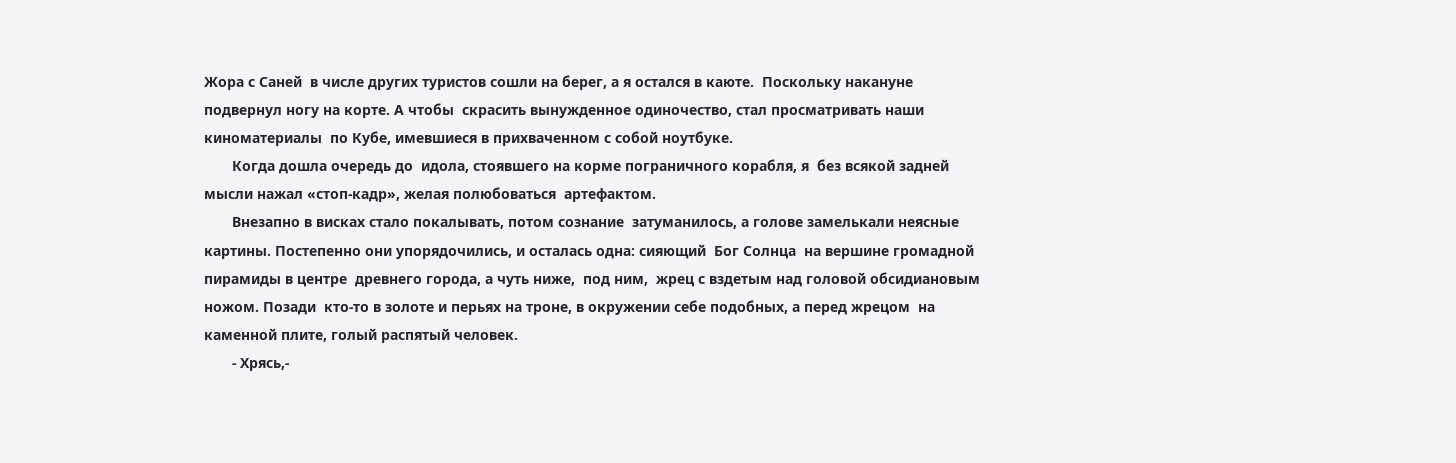Жора с Саней  в числе других туристов сошли на берег, а я остался в каюте.  Поскольку накануне подвернул ногу на корте. А чтобы  скрасить вынужденное одиночество, стал просматривать наши киноматериалы  по Кубе, имевшиеся в прихваченном с собой ноутбуке.
       Когда дошла очередь до  идола, стоявшего на корме пограничного корабля, я  без всякой задней мысли нажал «стоп-кадр», желая полюбоваться  артефактом.
       Внезапно в висках стало покалывать, потом сознание  затуманилось, а голове замелькали неясные картины. Постепенно они упорядочились, и осталась одна: сияющий  Бог Солнца  на вершине громадной пирамиды в центре  древнего города, а чуть ниже,  под ним,  жрец с вздетым над головой обсидиановым ножом. Позади  кто-то в золоте и перьях на троне, в окружении себе подобных, а перед жрецом  на каменной плите, голый распятый человек.
       - Хрясь,-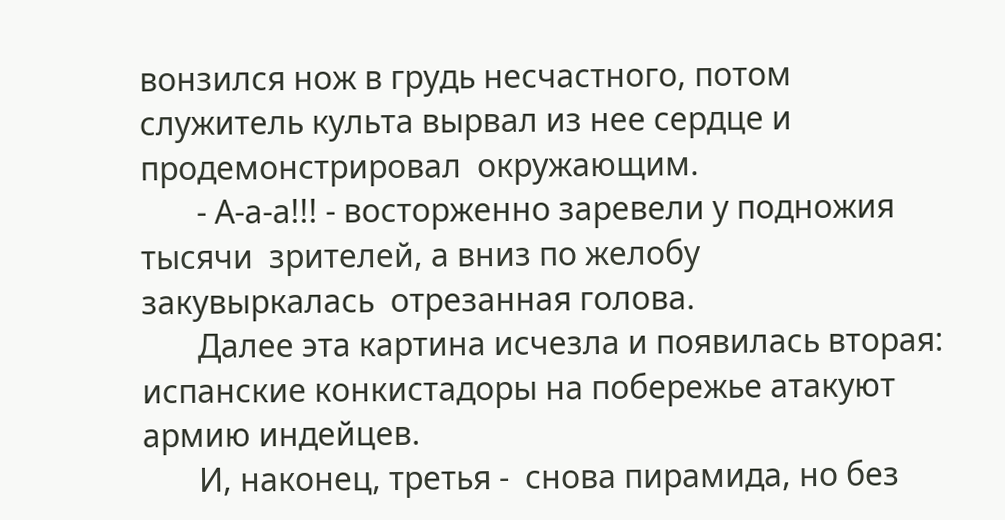вонзился нож в грудь несчастного, потом служитель культа вырвал из нее сердце и продемонстрировал  окружающим.
       - А-а-а!!! - восторженно заревели у подножия тысячи  зрителей, а вниз по желобу    закувыркалась  отрезанная голова.
       Далее эта картина исчезла и появилась вторая: испанские конкистадоры на побережье атакуют  армию индейцев.
       И, наконец, третья -  снова пирамида, но без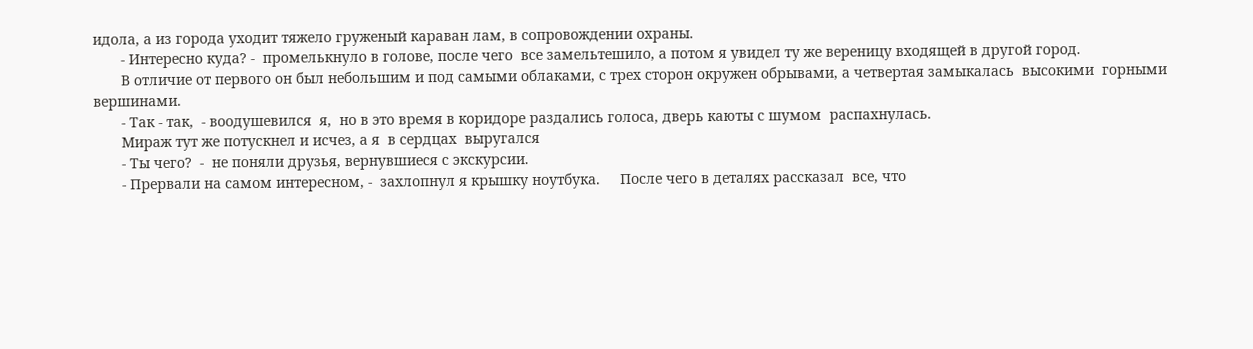идола, а из города уходит тяжело груженый караван лам, в сопровождении охраны.
       - Интересно куда? -  промелькнуло в голове, после чего  все замельтешило, а потом я увидел ту же вереницу входящей в другой город.
       В отличие от первого он был небольшим и под самыми облаками, с трех сторон окружен обрывами, а четвертая замыкалась  высокими  горными вершинами.
       - Так - так,  - воодушевился  я,  но в это время в коридоре раздались голоса, дверь каюты с шумом  распахнулась.
       Мираж тут же потускнел и исчез, а я  в сердцах  выругался
       - Ты чего?  -  не поняли друзья, вернувшиеся с экскурсии.
       - Прервали на самом интересном, -  захлопнул я крышку ноутбука.     После чего в деталях рассказал  все, что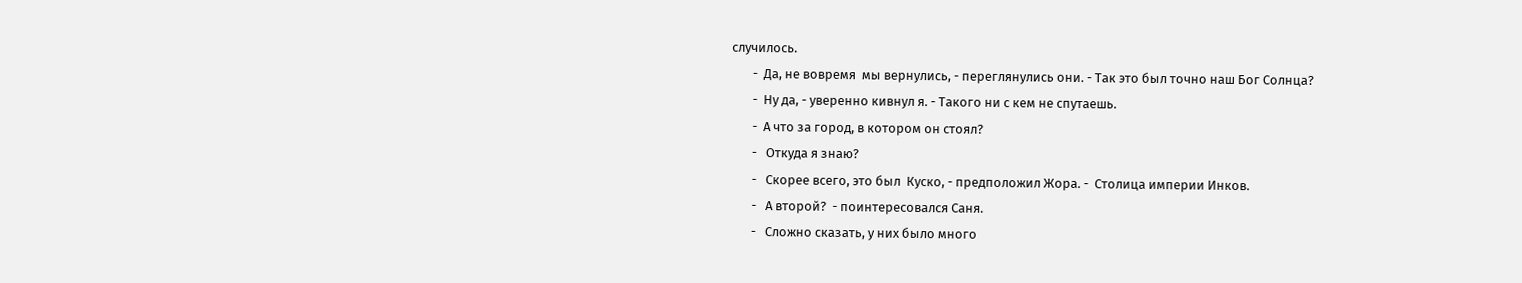случилось.
       -  Да, не вовремя  мы вернулись, - переглянулись они. - Так это был точно наш Бог Солнца?
       -  Ну да, - уверенно кивнул я. - Такого ни с кем не спутаешь.
       -  А что за город, в котором он стоял?
       -   Откуда я знаю?
       -   Скорее всего, это был  Куско, - предположил Жора. -  Столица империи Инков.
       -   А второй?  - поинтересовался Саня.
       -   Сложно сказать, у них было много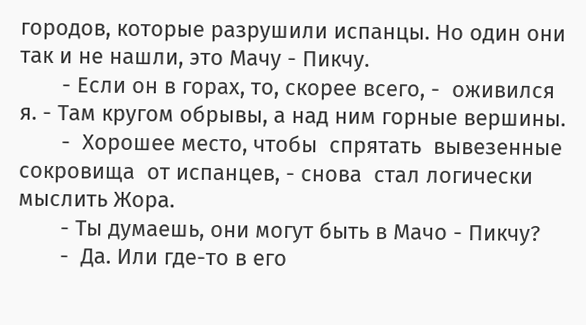городов, которые разрушили испанцы. Но один они так и не нашли, это Мачу - Пикчу.
       - Если он в горах, то, скорее всего, -  оживился я. - Там кругом обрывы, а над ним горные вершины.
       -  Хорошее место, чтобы  спрятать  вывезенные сокровища  от испанцев, - снова  стал логически мыслить Жора.
       - Ты думаешь, они могут быть в Мачо - Пикчу?
       -  Да. Или где-то в его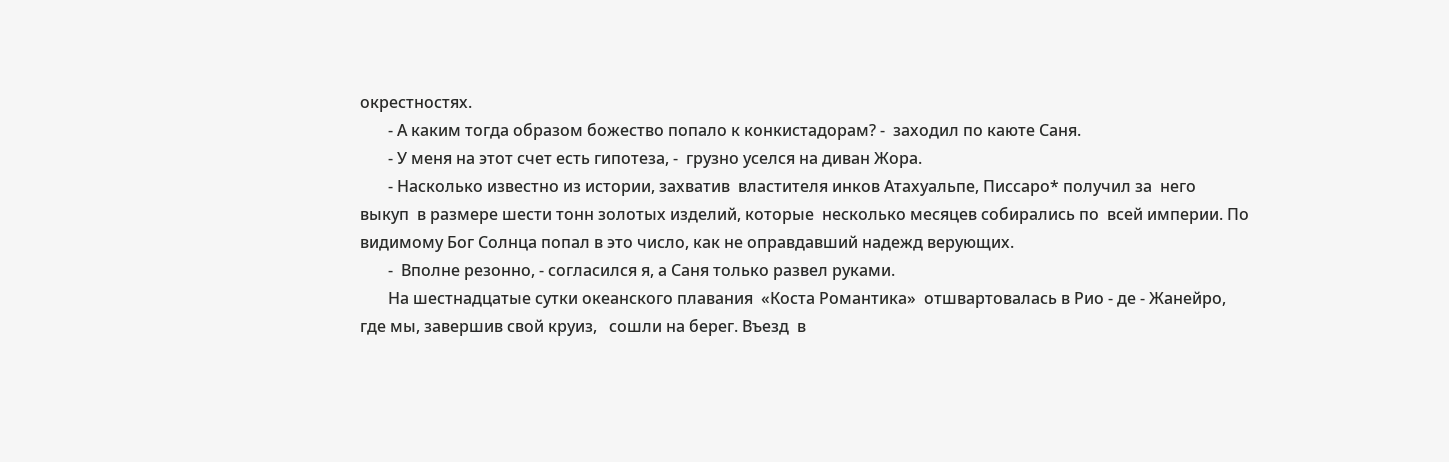окрестностях.
       - А каким тогда образом божество попало к конкистадорам? -  заходил по каюте Саня.
       - У меня на этот счет есть гипотеза, -  грузно уселся на диван Жора.
       - Насколько известно из истории, захватив  властителя инков Атахуальпе, Писсаро* получил за  него  выкуп  в размере шести тонн золотых изделий, которые  несколько месяцев собирались по  всей империи. По видимому Бог Солнца попал в это число, как не оправдавший надежд верующих.
       -  Вполне резонно, - согласился я, а Саня только развел руками.
       На шестнадцатые сутки океанского плавания  «Коста Романтика»  отшвартовалась в Рио - де - Жанейро, где мы, завершив свой круиз,   сошли на берег. Въезд  в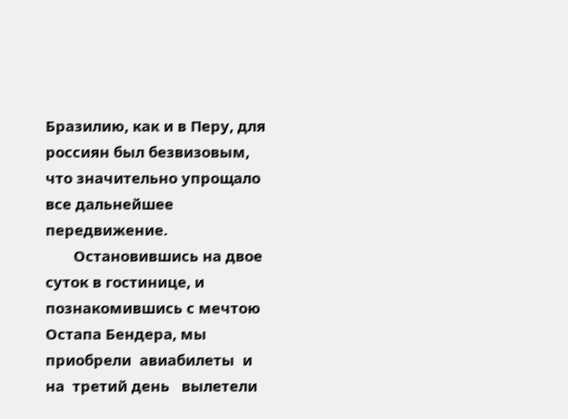Бразилию, как и в Перу, для россиян был безвизовым, что значительно упрощало все дальнейшее передвижение.
       Остановившись на двое суток в гостинице, и познакомившись с мечтою Остапа Бендера, мы приобрели  авиабилеты  и на  третий день   вылетели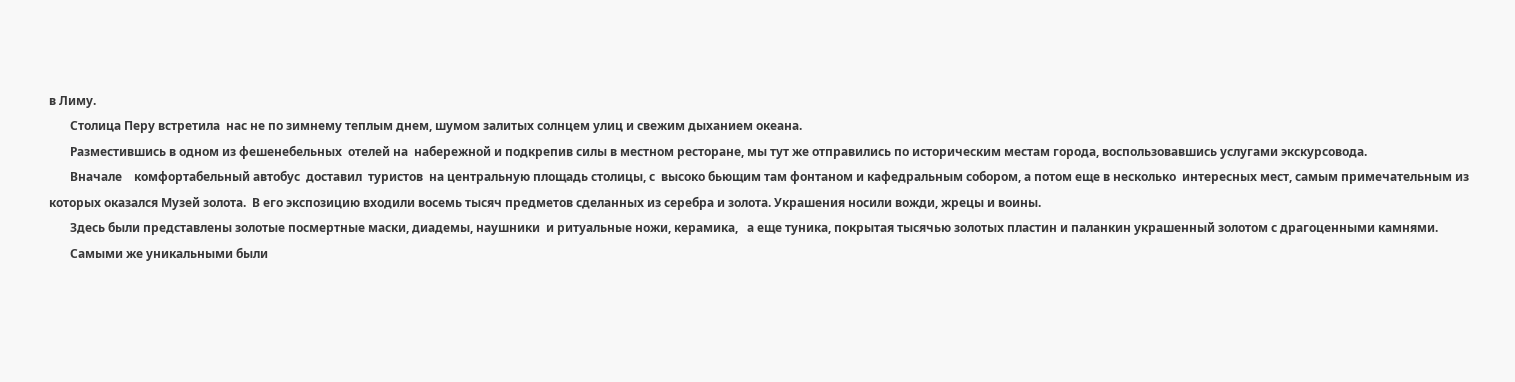в Лиму.
       Столица Перу встретила  нас не по зимнему теплым днем, шумом залитых солнцем улиц и свежим дыханием океана.
       Разместившись в одном из фешенебельных  отелей на  набережной и подкрепив силы в местном ресторане, мы тут же отправились по историческим местам города, воспользовавшись услугами экскурсовода.
       Вначале    комфортабельный автобус  доставил  туристов  на центральную площадь столицы, с  высоко бьющим там фонтаном и кафедральным собором, а потом еще в несколько  интересных мест, самым примечательным из которых оказался Музей золота.  В его экспозицию входили восемь тысяч предметов сделанных из серебра и золота. Украшения носили вожди, жрецы и воины.
       Здесь были представлены золотые посмертные маски, диадемы, наушники  и ритуальные ножи, керамика,   а еще туника, покрытая тысячью золотых пластин и паланкин украшенный золотом с драгоценными камнями.
       Самыми же уникальными были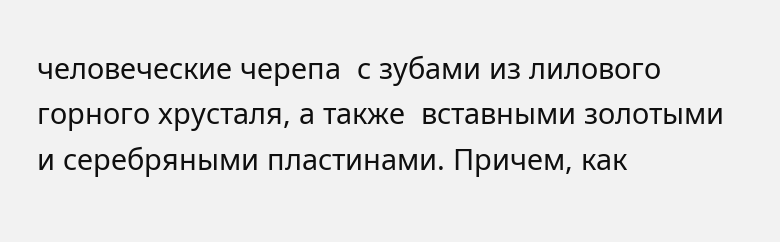человеческие черепа  с зубами из лилового горного хрусталя, а также  вставными золотыми и серебряными пластинами. Причем, как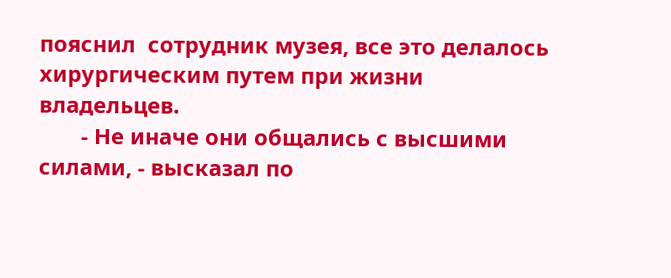пояснил  сотрудник музея, все это делалось хирургическим путем при жизни владельцев.
       - Не иначе они общались с высшими силами, - высказал по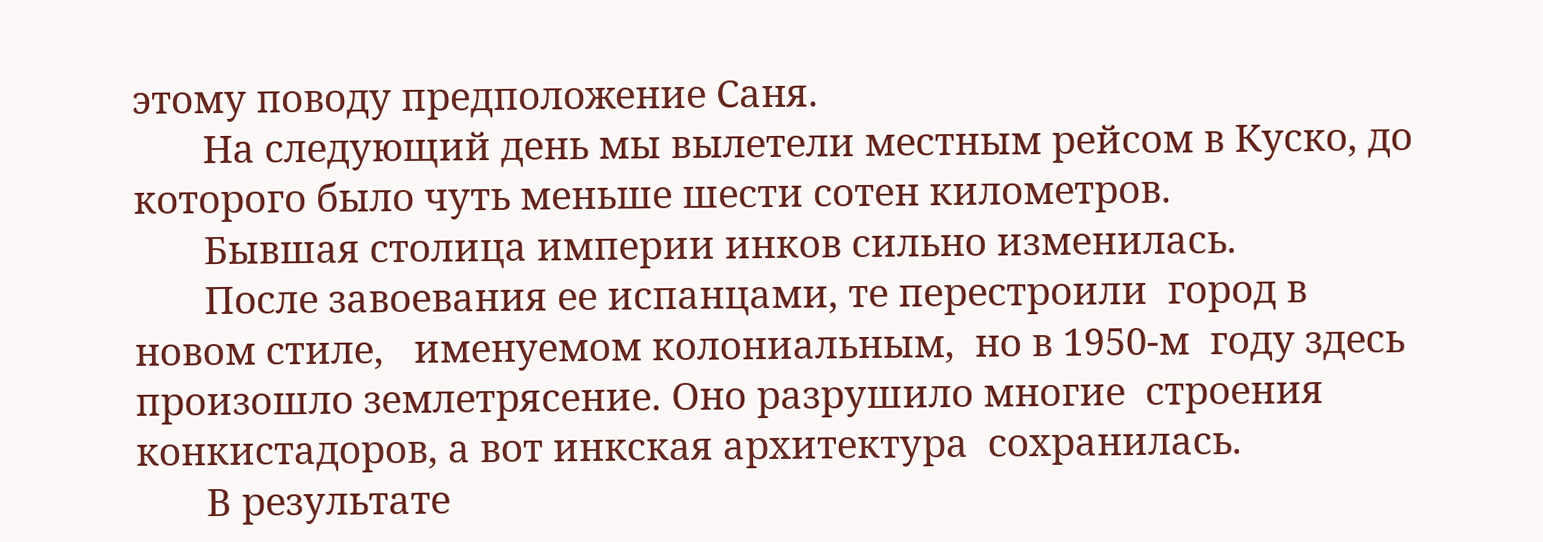этому поводу предположение Саня.
       На следующий день мы вылетели местным рейсом в Куско, до которого было чуть меньше шести сотен километров.
       Бывшая столица империи инков сильно изменилась.
       После завоевания ее испанцами, те перестроили  город в новом стиле,   именуемом колониальным,  но в 1950-м  году здесь произошло землетрясение. Оно разрушило многие  строения конкистадоров, а вот инкская архитектура  сохранилась.
       В результате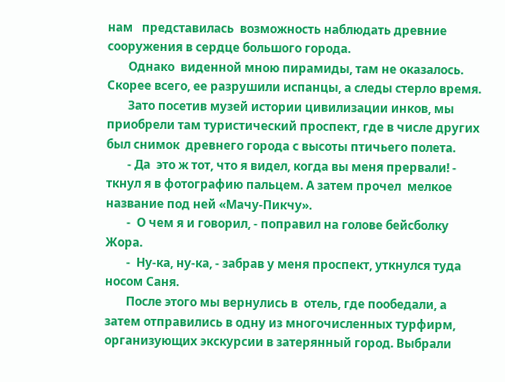нам   представилась  возможность наблюдать древние сооружения в сердце большого города.
       Однако  виденной мною пирамиды, там не оказалось. Скорее всего, ее разрушили испанцы, а следы стерло время.
       Зато посетив музей истории цивилизации инков, мы приобрели там туристический проспект, где в числе других  был снимок  древнего города с высоты птичьего полета.
       - Да  это ж тот, что я видел, когда вы меня прервали! - ткнул я в фотографию пальцем. А затем прочел  мелкое название под ней «Мачу-Пикчу».
       -  О чем я и говорил, - поправил на голове бейсболку Жора.
       -  Ну-ка, ну-ка, - забрав у меня проспект, уткнулся туда носом Саня.
       После этого мы вернулись в  отель, где пообедали, а затем отправились в одну из многочисленных турфирм, организующих экскурсии в затерянный город. Выбрали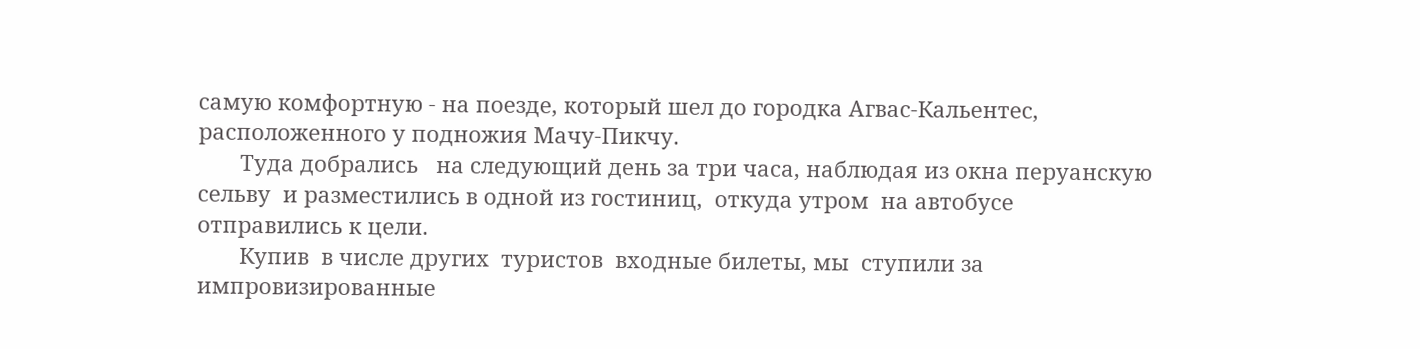самую комфортную - на поезде, который шел до городка Агвас-Кальентес, расположенного у подножия Мачу-Пикчу.
       Туда добрались   на следующий день за три часа, наблюдая из окна перуанскую сельву  и разместились в одной из гостиниц,  откуда утром  на автобусе отправились к цели.
       Купив  в числе других  туристов  входные билеты, мы  ступили за импровизированные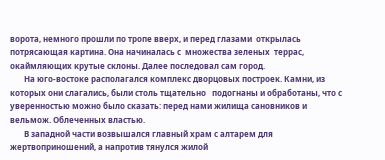ворота, немного прошли по тропе вверх, и перед глазами  открылась потрясающая картина. Она начиналась с  множества зеленых  террас,  окаймляющих крутые склоны. Далее последовал сам город.
       На юго-востоке располагался комплекс дворцовых построек. Камни, из которых они слагались, были столь тщательно   подогнаны и обработаны, что с уверенностью можно было сказать: перед нами жилища сановников и вельмож. Облеченных властью.
       В западной части возвышался главный храм с алтарем для жертвоприношений, а напротив тянулся жилой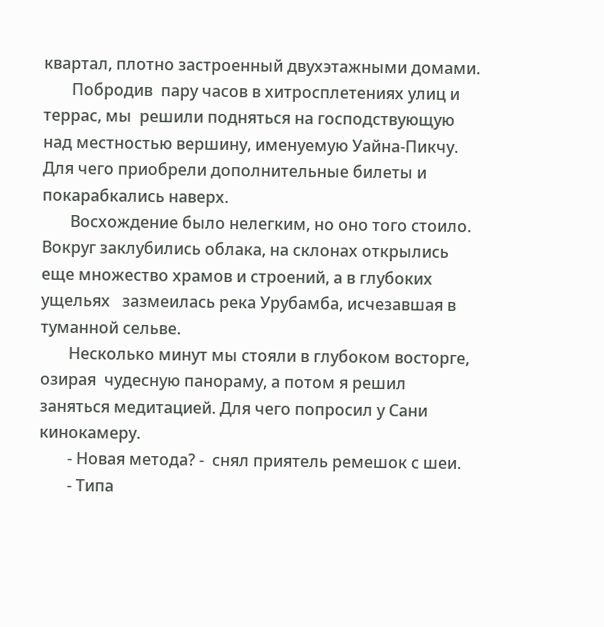квартал, плотно застроенный двухэтажными домами.
       Побродив  пару часов в хитросплетениях улиц и террас, мы  решили подняться на господствующую над местностью вершину, именуемую Уайна-Пикчу. Для чего приобрели дополнительные билеты и покарабкались наверх.
       Восхождение было нелегким, но оно того стоило. Вокруг заклубились облака, на склонах открылись еще множество храмов и строений, а в глубоких ущельях   зазмеилась река Урубамба, исчезавшая в туманной сельве.
       Несколько минут мы стояли в глубоком восторге, озирая  чудесную панораму, а потом я решил  заняться медитацией. Для чего попросил у Сани кинокамеру.
       - Новая метода? -  снял приятель ремешок с шеи.
       - Типа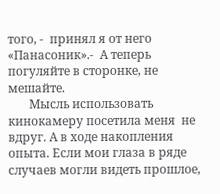того, -  принял я от него «Панасоник».-  А теперь  погуляйте в сторонке, не мешайте.
       Мысль использовать кинокамеру посетила меня  не вдруг. А в ходе накопления опыта. Если мои глаза в ряде случаев могли видеть прошлое,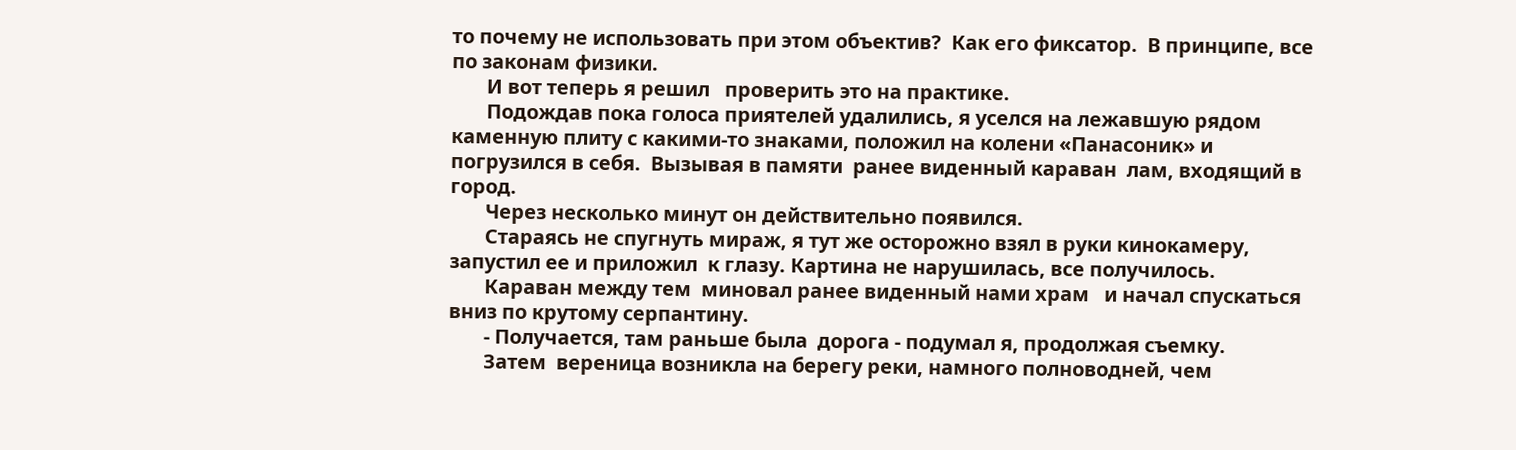то почему не использовать при этом объектив?  Как его фиксатор.  В принципе, все по законам физики.
       И вот теперь я решил   проверить это на практике.
       Подождав пока голоса приятелей удалились, я уселся на лежавшую рядом каменную плиту с какими-то знаками, положил на колени «Панасоник» и погрузился в себя.  Вызывая в памяти  ранее виденный караван  лам, входящий в город.
       Через несколько минут он действительно появился.
       Стараясь не спугнуть мираж, я тут же осторожно взял в руки кинокамеру, запустил ее и приложил  к глазу. Картина не нарушилась, все получилось.
       Караван между тем  миновал ранее виденный нами храм   и начал спускаться вниз по крутому серпантину.
       - Получается, там раньше была  дорога - подумал я, продолжая съемку.
       Затем  вереница возникла на берегу реки, намного полноводней, чем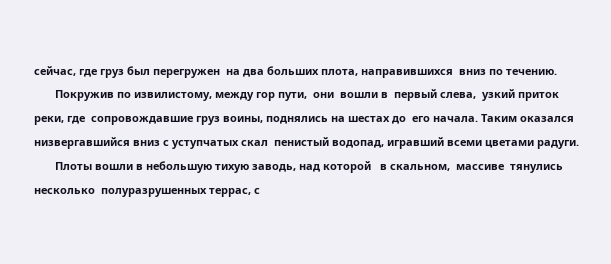сейчас, где груз был перегружен  на два больших плота, направившихся  вниз по течению.
       Покружив по извилистому, между гор пути,  они  вошли в  первый слева,  узкий приток реки, где  сопровождавшие груз воины, поднялись на шестах до  его начала. Таким оказался низвергавшийся вниз с уступчатых скал  пенистый водопад, игравший всеми цветами радуги.
       Плоты вошли в небольшую тихую заводь, над которой   в скальном,  массиве  тянулись несколько  полуразрушенных террас, с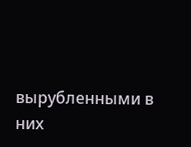вырубленными в них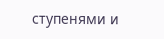ступенями и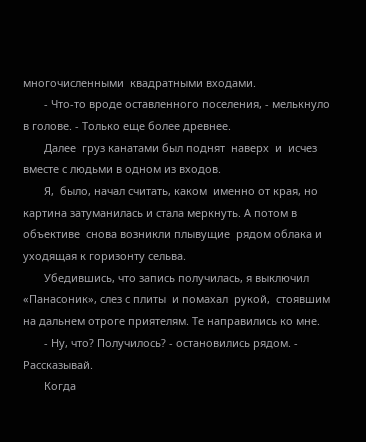многочисленными  квадратными входами.
       - Что-то вроде оставленного поселения, - мелькнуло в голове. - Только еще более древнее.
       Далее  груз канатами был поднят  наверх  и  исчез вместе с людьми в одном из входов.
       Я,  было, начал считать, каком  именно от края, но картина затуманилась и стала меркнуть. А потом в объективе  снова возникли плывущие  рядом облака и  уходящая к горизонту сельва.
       Убедившись, что запись получилась, я выключил «Панасоник», слез с плиты  и помахал  рукой,  стоявшим на дальнем отроге приятелям. Те направились ко мне.
       - Ну, что? Получилось? - остановились рядом. - Рассказывай.
       Когда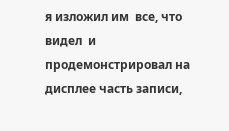я изложил им  все, что видел  и  продемонстрировал на дисплее часть записи,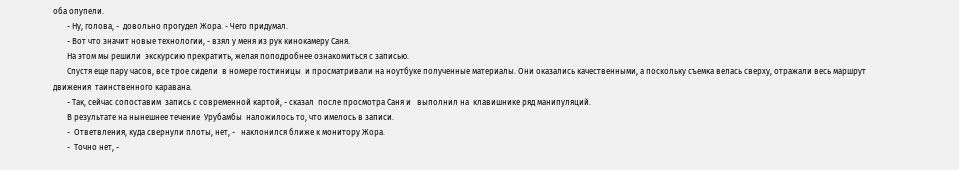оба опупели.
       - Ну, голова, -  довольно прогудел Жора. - Чего придумал.
       - Вот что значит новые технологии, - взял у меня из рук кинокамеру Саня.
       На этом мы решили  экскурсию прекратить, желая поподробнее ознакомиться с записью.
       Спустя еще пару часов, все трое сидели  в номере гостиницы  и просматривали на ноутбуке полученные материалы. Они оказались качественными, а поскольку съемка велась сверху, отражали весь маршрут движения  таинственного каравана.
       - Так, сейчас сопоставим  запись с современной картой, - сказал  после просмотра Саня и   выполнил на  клавишнике ряд манипуляций.
       В результате на нынешнее течение  Урубамбы  наложилось то, что имелось в записи.
       -  Ответвления, куда свернули плоты, нет, -   наклонился ближе к монитору Жора.
       -  Точно нет, -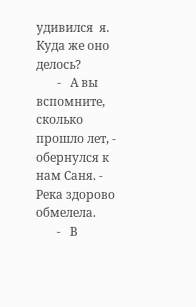удивился  я. Куда же оно делось?
       -   А вы вспомните, сколько прошло лет, - обернулся к нам Саня. - Река здорово обмелела.
       -   В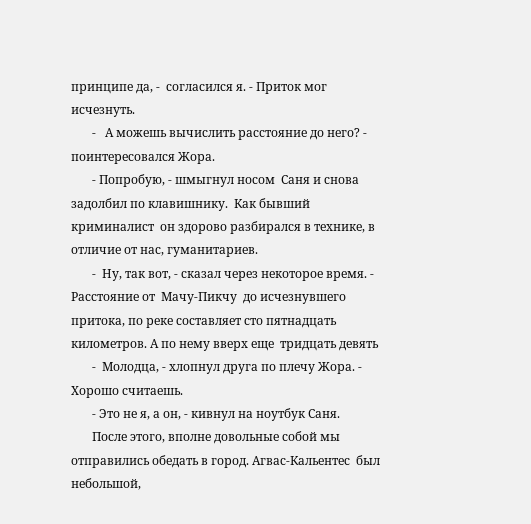принципе да, -  согласился я. - Приток мог исчезнуть.
       -   А можешь вычислить расстояние до него? - поинтересовался Жора.
       - Попробую, - шмыгнул носом  Саня и снова задолбил по клавишнику.  Как бывший криминалист  он здорово разбирался в технике, в отличие от нас, гуманитариев.
       -  Ну, так вот, - сказал через некоторое время. - Расстояние от  Мачу-Пикчу  до исчезнувшего притока, по реке составляет сто пятнадцать километров. А по нему вверх еще  тридцать девять
       -  Молодца, - хлопнул друга по плечу Жора. - Хорошо считаешь.
       - Это не я, а он, - кивнул на ноутбук Саня.
       После этого, вполне довольные собой мы отправились обедать в город. Агвас-Кальентес  был небольшой,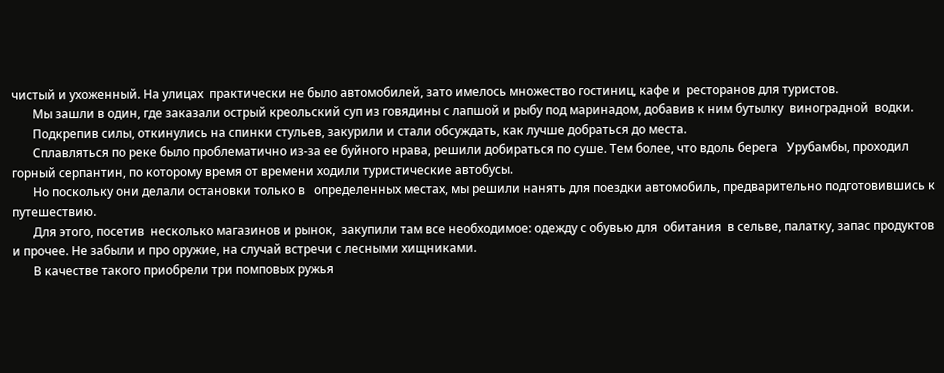чистый и ухоженный. На улицах  практически не было автомобилей, зато имелось множество гостиниц, кафе и  ресторанов для туристов.
       Мы зашли в один, где заказали острый креольский суп из говядины с лапшой и рыбу под маринадом, добавив к ним бутылку  виноградной  водки.
       Подкрепив силы, откинулись на спинки стульев, закурили и стали обсуждать, как лучше добраться до места.
       Сплавляться по реке было проблематично из-за ее буйного нрава, решили добираться по суше. Тем более, что вдоль берега   Урубамбы, проходил  горный серпантин, по которому время от времени ходили туристические автобусы.
       Но поскольку они делали остановки только в   определенных местах, мы решили нанять для поездки автомобиль, предварительно подготовившись к путешествию.
       Для этого, посетив  несколько магазинов и рынок,  закупили там все необходимое: одежду с обувью для  обитания  в сельве, палатку, запас продуктов и прочее. Не забыли и про оружие, на случай встречи с лесными хищниками.
       В качестве такого приобрели три помповых ружья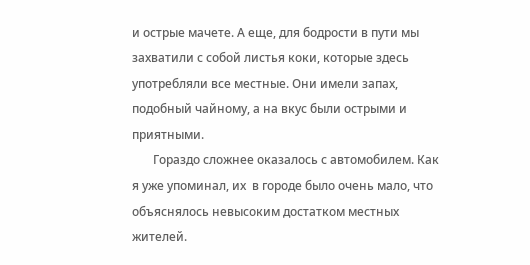и острые мачете. А еще, для бодрости в пути мы захватили с собой листья коки, которые здесь употребляли все местные. Они имели запах, подобный чайному, а на вкус были острыми и приятными.
       Гораздо сложнее оказалось с автомобилем. Как я уже упоминал, их  в городе было очень мало, что объяснялось невысоким достатком местных жителей.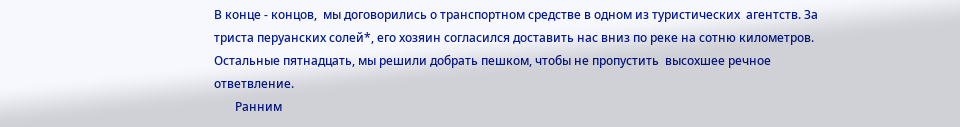В конце - концов,  мы договорились о транспортном средстве в одном из туристических  агентств. За триста перуанских солей*, его хозяин согласился доставить нас вниз по реке на сотню километров. Остальные пятнадцать, мы решили добрать пешком, чтобы не пропустить  высохшее речное ответвление.
       Ранним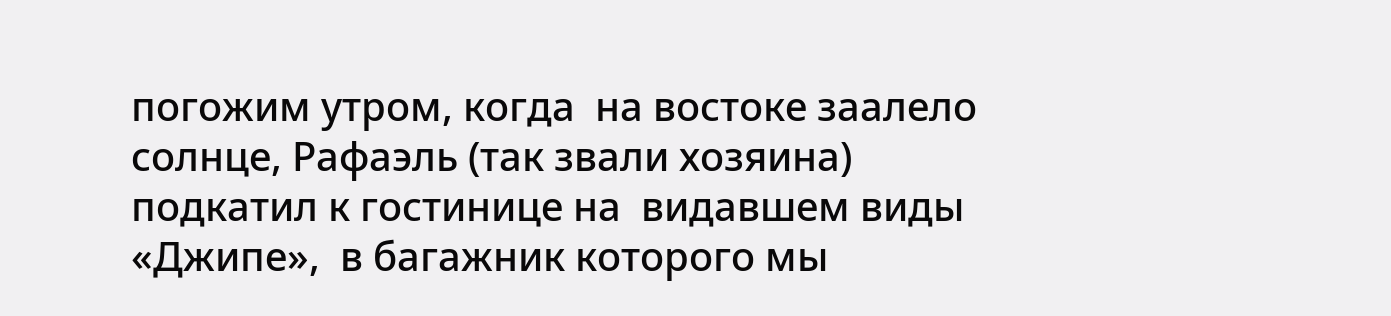погожим утром, когда  на востоке заалело солнце, Рафаэль (так звали хозяина)  подкатил к гостинице на  видавшем виды  «Джипе»,  в багажник которого мы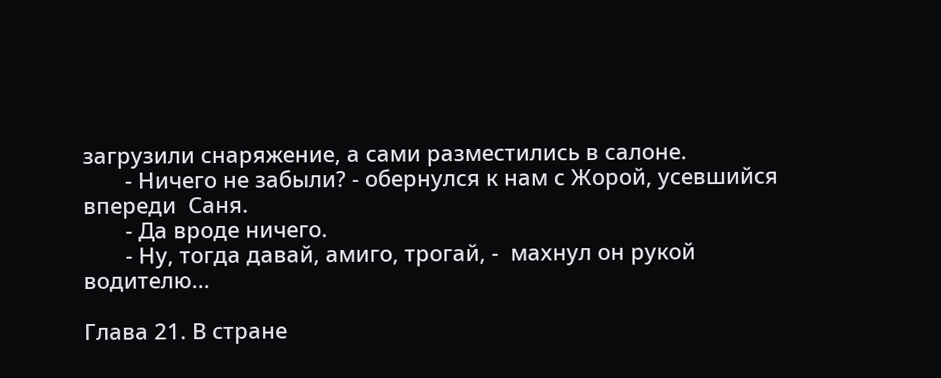загрузили снаряжение, а сами разместились в салоне.
       - Ничего не забыли? - обернулся к нам с Жорой, усевшийся впереди  Саня.
       - Да вроде ничего.
       - Ну, тогда давай, амиго, трогай, -  махнул он рукой водителю...

Глава 21. В стране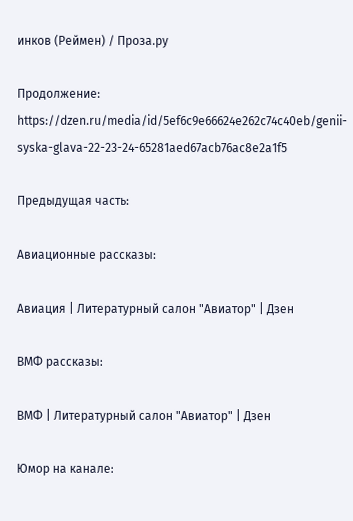инков (Реймен) / Проза.ру

Продолжение: https://dzen.ru/media/id/5ef6c9e66624e262c74c40eb/genii-syska-glava-22-23-24-65281aed67acb76ac8e2a1f5

Предыдущая часть:

Авиационные рассказы:

Авиация | Литературный салон "Авиатор" | Дзен

ВМФ рассказы:

ВМФ | Литературный салон "Авиатор" | Дзен

Юмор на канале: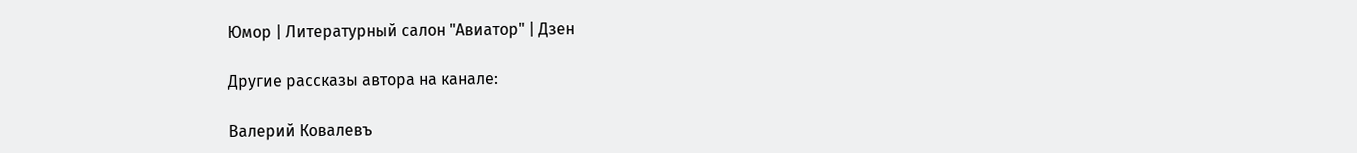Юмор | Литературный салон "Авиатор" | Дзен

Другие рассказы автора на канале:

Валерий Ковалевъ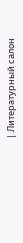| Литературный салон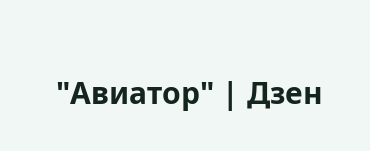"Авиатор" | Дзен